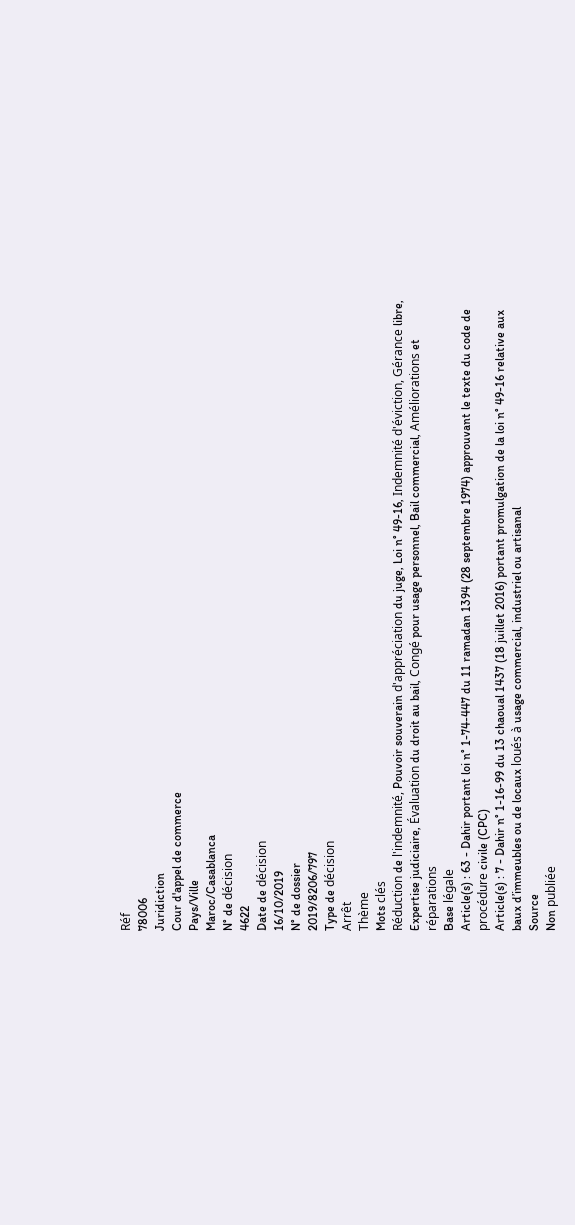Réf
78006
Juridiction
Cour d'appel de commerce
Pays/Ville
Maroc/Casablanca
N° de décision
4622
Date de décision
16/10/2019
N° de dossier
2019/8206/797
Type de décision
Arrêt
Thème
Mots clés
Réduction de l'indemnité, Pouvoir souverain d'appréciation du juge, Loi n° 49-16, Indemnité d'éviction, Gérance libre, Expertise judiciaire, Évaluation du droit au bail, Congé pour usage personnel, Bail commercial, Améliorations et réparations
Base légale
Article(s) : 63 - Dahir portant loi n° 1-74-447 du 11 ramadan 1394 (28 septembre 1974) approuvant le texte du code de procédure civile (CPC)
Article(s) : 7 - Dahir n° 1-16-99 du 13 chaoual 1437 (18 juillet 2016) portant promulgation de la loi n° 49-16 relative aux baux d’immeubles ou de locaux loués à usage commercial, industriel ou artisanal
Source
Non publiée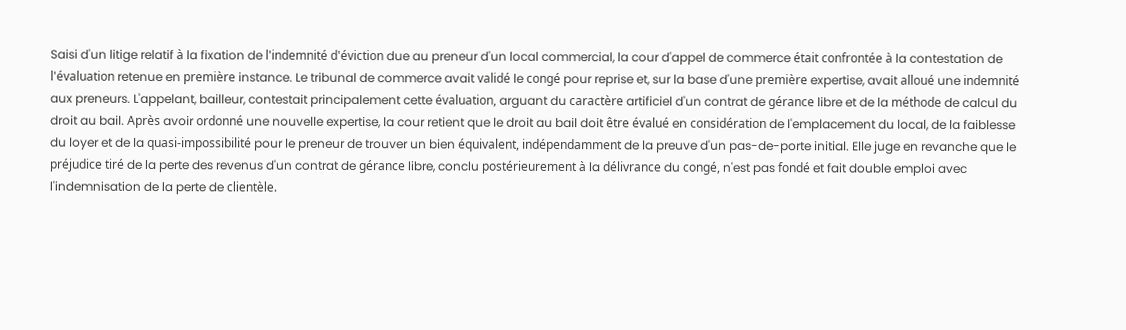Saisi d'un litige relatif à la fixation de l'indemnité d'éviction due au preneur d'un local commercial, la cour d'appel de commerce était confrontée à la contestation de l'évaluation retenue en première instance. Le tribunal de commerce avait validé le congé pour reprise et, sur la base d'une première expertise, avait alloué une indemnité aux preneurs. L'appelant, bailleur, contestait principalement cette évaluation, arguant du caractère artificiel d'un contrat de gérance libre et de la méthode de calcul du droit au bail. Après avoir ordonné une nouvelle expertise, la cour retient que le droit au bail doit être évalué en considération de l'emplacement du local, de la faiblesse du loyer et de la quasi-impossibilité pour le preneur de trouver un bien équivalent, indépendamment de la preuve d'un pas-de-porte initial. Elle juge en revanche que le préjudice tiré de la perte des revenus d'un contrat de gérance libre, conclu postérieurement à la délivrance du congé, n'est pas fondé et fait double emploi avec l'indemnisation de la perte de clientèle.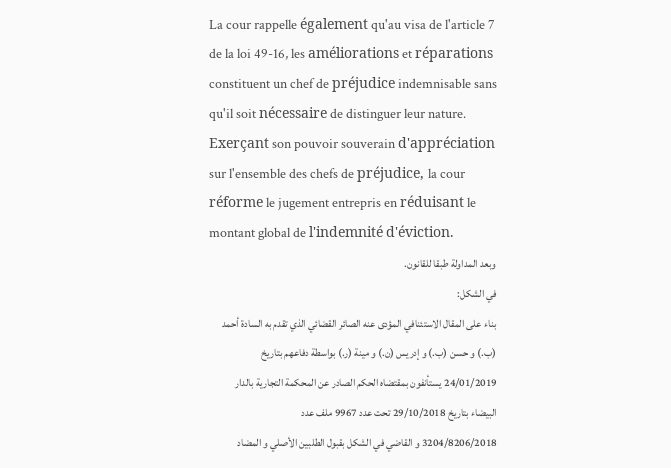La cour rappelle également qu'au visa de l'article 7 de la loi 49-16, les améliorations et réparations constituent un chef de préjudice indemnisable sans qu'il soit nécessaire de distinguer leur nature. Exerçant son pouvoir souverain d'appréciation sur l'ensemble des chefs de préjudice, la cour réforme le jugement entrepris en réduisant le montant global de l'indemnité d'éviction.
وبعد المداولة طبقا للقانون.
في الشكل:
بناء على المقال الاستئنافي المؤدى عنه الصائر القضائي الذي تقدم به السادة أحمد (ب.) و حسن (ب.) و إدريس (ن.) و مينة (ر.) بواسطة دفاعهم بتاريخ 24/01/2019 يستأنفون بمقتضاه الحكم الصادر عن المحكمة التجارية بالدار البيضاء بتاريخ 29/10/2018 تحت عدد 9967 ملف عدد 3204/8206/2018 و القاضي في الشكل بقبول الطلبين الأصلي و المضاد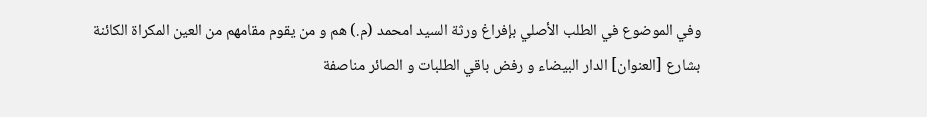وفي الموضوع في الطلب الأصلي بإفراغ ورثة السيد امحمد (م.) هم و من يقوم مقامهم من العين المكراة الكائنة بشارع [العنوان] الدار البيضاء و رفض باقي الطلبات و الصائر مناصفة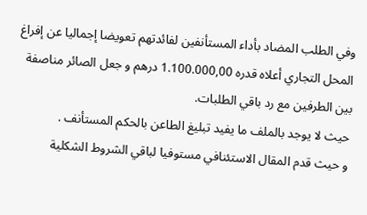وفي الطلب المضاد بأداء المستأنفين لفائدتهم تعويضا إجماليا عن إفراغ المحل التجاري أعلاه قدره 1.100.000,00 درهم و جعل الصائر مناصفة بين الطرفين مع رد باقي الطلبات.
حيث لا يوجد بالملف ما يفيد تبليغ الطاعن بالحكم المستأنف .
و حيث قدم المقال الاستئنافي مستوفيا لباقي الشروط الشكلية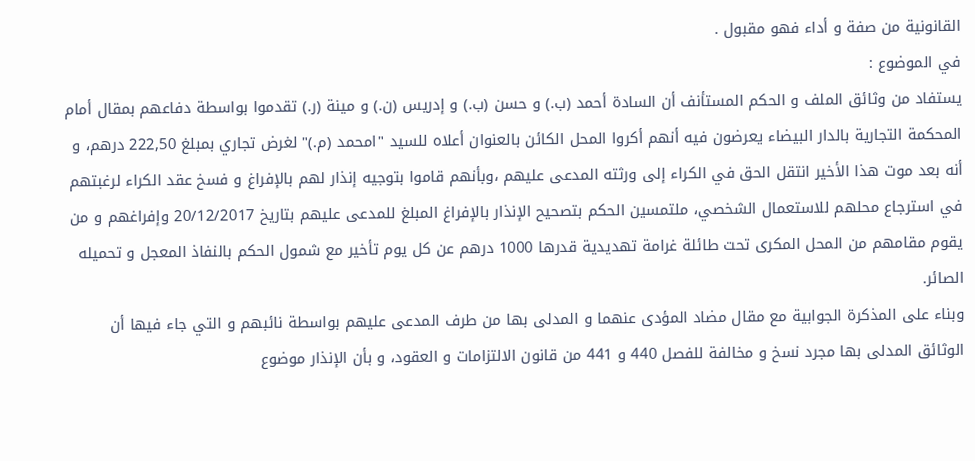القانونية من صفة و أداء فهو مقبول .
في الموضوع :
يستفاد من وثائق الملف و الحكم المستأنف أن السادة أحمد (ب.) و حسن (ب.) و إدريس (ن.) و مينة (ر.) تقدموا بواسطة دفاعهم بمقال أمام المحكمة التجارية بالدار البيضاء يعرضون فيه أنهم أكروا المحل الكائن بالعنوان أعلاه للسيد "امحمد (م.)" لغرض تجاري بمبلغ 222,50 درهم، و أنه بعد موت هذا الأخير انتقل الحق في الكراء إلى ورثته المدعى عليهم ،وبأنهم قاموا بتوجيه إنذار لهم بالإفراغ و فسخ عقد الكراء لرغبتهم في استرجاع محلهم للاستعمال الشخصي، ملتمسين الحكم بتصحيح الإنذار بالإفراغ المبلغ للمدعى عليهم بتاريخ 20/12/2017 وإفراغهم و من يقوم مقامهم من المحل المكرى تحت طائلة غرامة تهديدية قدرها 1000 درهم عن كل يوم تأخير مع شمول الحكم بالنفاذ المعجل و تحميله الصائر.
وبناء على المذكرة الجوابية مع مقال مضاد المؤدى عنهما و المدلى بها من طرف المدعى عليهم بواسطة نائبهم و التي جاء فيها أن الوثائق المدلى بها مجرد نسخ و مخالفة للفصل 440 و 441 من قانون الالتزامات و العقود، و بأن الإنذار موضوع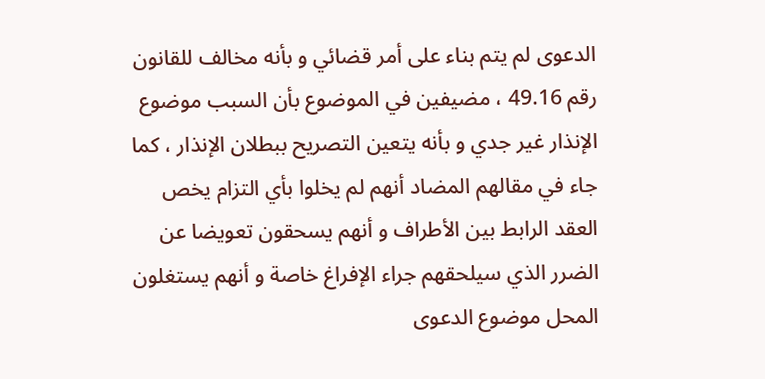الدعوى لم يتم بناء على أمر قضائي و بأنه مخالف للقانون رقم 49.16 ، مضيفين في الموضوع بأن السبب موضوع الإنذار غير جدي و بأنه يتعين التصريح ببطلان الإنذار ، كما جاء في مقالهم المضاد أنهم لم يخلوا بأي التزام يخص العقد الرابط بين الأطراف و أنهم يسحقون تعويضا عن الضرر الذي سيلحقهم جراء الإفراغ خاصة و أنهم يستغلون المحل موضوع الدعوى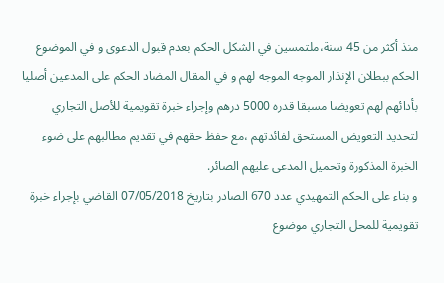منذ أكثر من 45 سنة،ملتمسين في الشكل الحكم بعدم قبول الدعوى و في الموضوع الحكم ببطلان الإنذار الموجه الموجه لهم و في المقال المضاد الحكم على المدعين أصليا بأدائهم لهم تعويضا مسبقا قدره 5000 درهم وإجراء خبرة تقويمية للأصل التجاري لتحديد التعويض المستحق لفائدتهم ،مع حفظ حقهم في تقديم مطالبهم على ضوء الخبرة المذكورة وتحميل المدعى عليهم الصائر.
و بناء على الحكم التمهيدي عدد 670 الصادر بتاريخ 07/05/2018 القاضي بإجراء خبرة تقويمية للمحل التجاري موضوع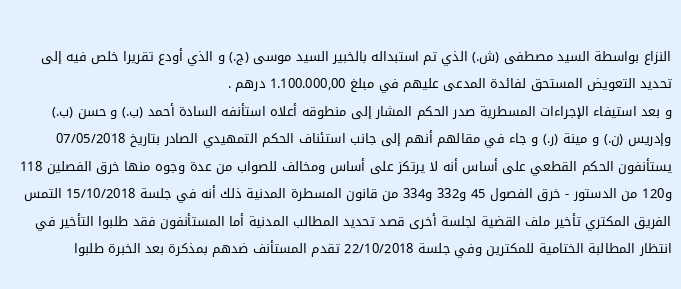النزاع بواسطة السيد مصطفى (ش.) الذي تم استبداله بالخبير السيد موسى (ج.) و الذي أودع تقريرا خلص فيه إلى تحديد التعويض المستحق لفائدة المدعى عليهم في مبلغ 1.100.000,00 درهم .
و بعد استيفاء الإجراءات المسطرية صدر الحكم المشار إلى منطوقه أعلاه استأنفه السادة أحمد (ب.) و حسن (ب.) وإدريس (ن.) و مينة (ر.) و جاء في مقالهم أنهم إلى جانب استئناف الحكم التمهيدي الصادر بتاريخ 07/05/2018 يستأنفون الحكم القطعي على أساس أنه لا يرتكز على أساس ومخالف للصواب من عدة وجوه منها خرق الفصلين 118 و120 من الدستور - خرق الفصول 45 و332 و334 من قانون المسطرة المدنية ذلك أنه في جلسة 15/10/2018 التمس الفريق المكتري تأخير ملف القضية لجلسة أخرى قصد تحديد المطالب المدنية أما المستأنفون فقد طلبوا التأخير في انتظار المطالبة الختامية للمكترين وفي جلسة 22/10/2018 تقدم المستأنف ضدهم بمذكرة بعد الخبرة طلبوا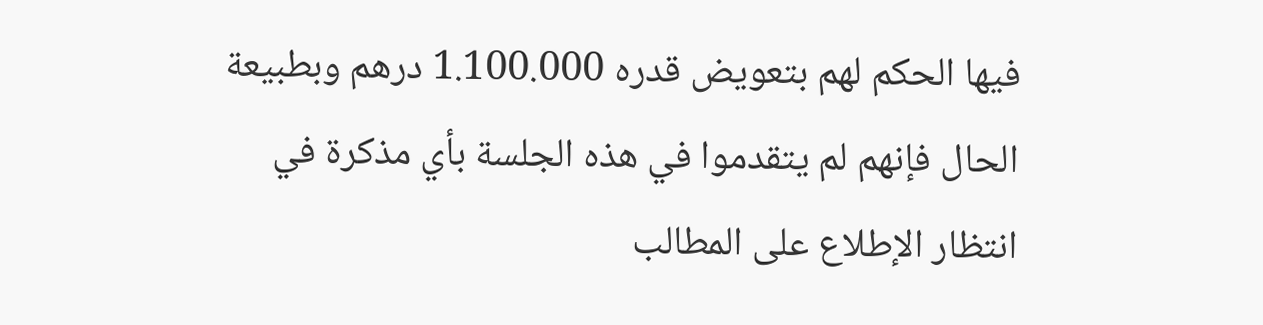فيها الحكم لهم بتعويض قدره 1.100.000 درهم وبطبيعة الحال فإنهم لم يتقدموا في هذه الجلسة بأي مذكرة في انتظار الإطلاع على المطالب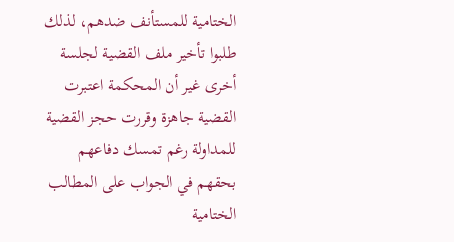الختامية للمستأنف ضدهم، لذلك طلبوا تأخير ملف القضية لجلسة أخرى غير أن المحكمة اعتبرت القضية جاهزة وقررت حجز القضية للمداولة رغم تمسك دفاعهم بحقهم في الجواب على المطالب الختامية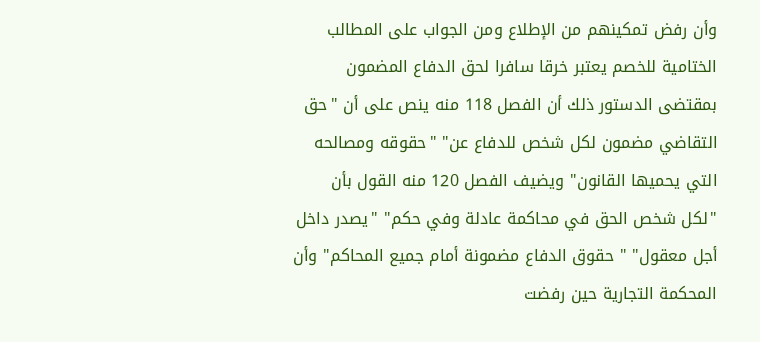وأن رفض تمكينهم من الإطلاع ومن الجواب على المطالب الختامية للخصم يعتبر خرقا سافرا لحق الدفاع المضمون بمقتضى الدستور ذلك أن الفصل 118 منه ينص على أن "حق التقاضي مضمون لكل شخص للدفاع عن" "حقوقه ومصالحه التي يحميها القانون" ويضيف الفصل 120 منه القول بأن "لكل شخص الحق في محاكمة عادلة وفي حكم" "يصدر داخل أجل معقول" " حقوق الدفاع مضمونة أمام جميع المحاكم" وأن المحكمة التجارية حين رفضت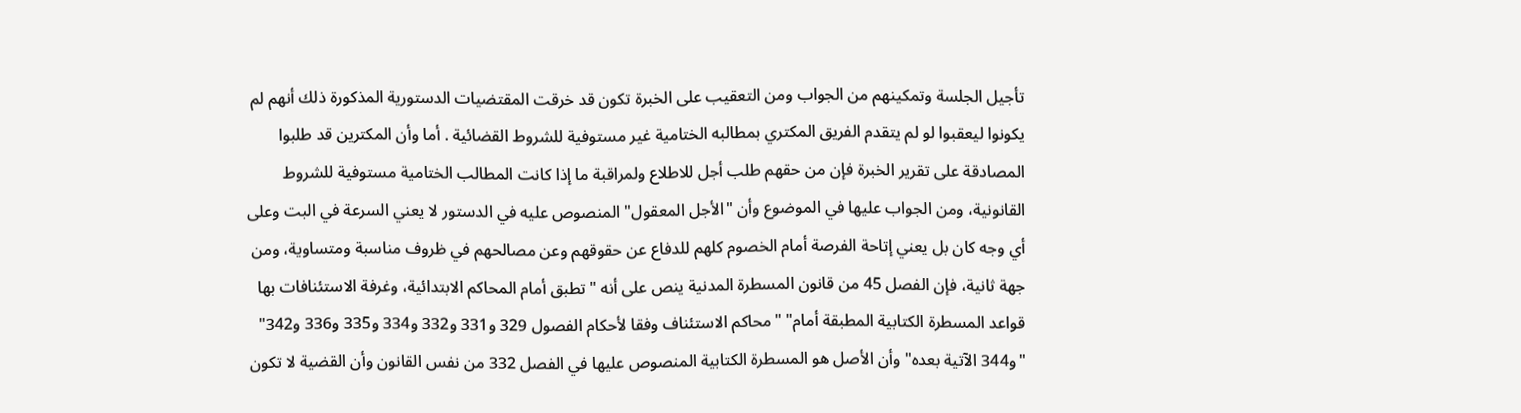تأجيل الجلسة وتمكينهم من الجواب ومن التعقيب على الخبرة تكون قد خرقت المقتضيات الدستورية المذكورة ذلك أنهم لم يكونوا ليعقبوا لو لم يتقدم الفريق المكتري بمطالبه الختامية غير مستوفية للشروط القضائية . أما وأن المكترين قد طلبوا المصادقة على تقرير الخبرة فإن من حقهم طلب أجل للاطلاع ولمراقبة ما إذا كانت المطالب الختامية مستوفية للشروط القانونية، ومن الجواب عليها في الموضوع وأن "الأجل المعقول" المنصوص عليه في الدستور لا يعني السرعة في البت وعلى أي وجه كان بل يعني إتاحة الفرصة أمام الخصوم كلهم للدفاع عن حقوقهم وعن مصالحهم في ظروف مناسبة ومتساوية، ومن جهة ثانية، فإن الفصل 45 من قانون المسطرة المدنية ينص على أنه "تطبق أمام المحاكم الابتدائية، وغرفة الاستئنافات بها قواعد المسطرة الكتابية المطبقة أمام" "محاكم الاستئناف وفقا لأحكام الفصول 329 و331 و332 و334 و335 و336 و342" "و344 الآتية بعده" وأن الأصل هو المسطرة الكتابية المنصوص عليها في الفصل 332 من نفس القانون وأن القضية لا تكون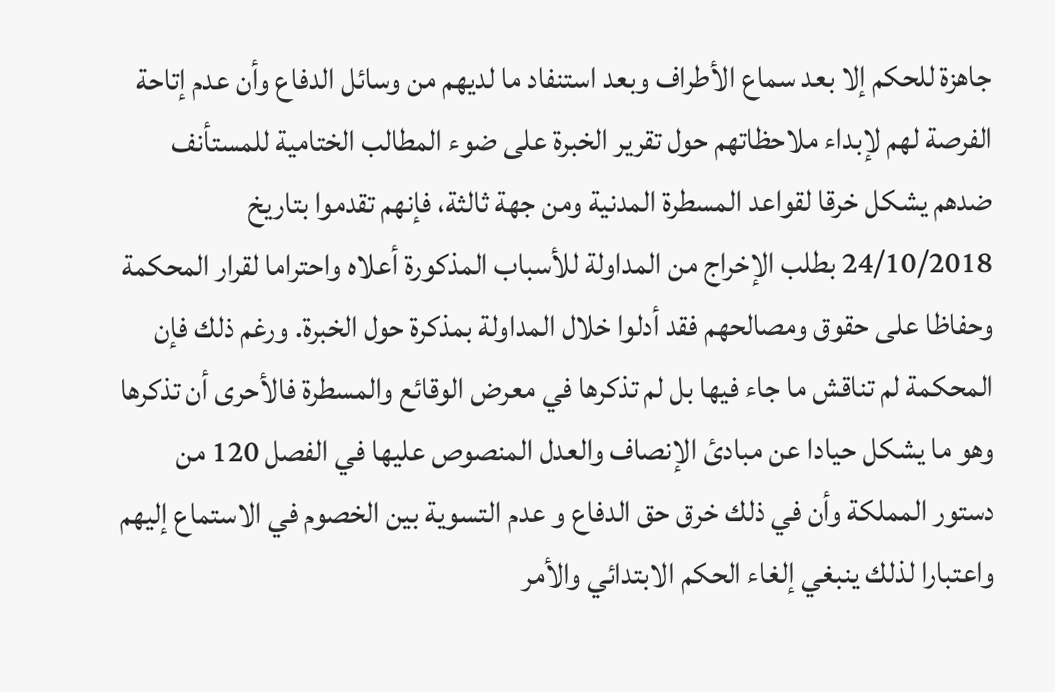جاهزة للحكم إلا بعد سماع الأطراف وبعد استنفاد ما لديهم من وسائل الدفاع وأن عدم إتاحة الفرصة لهم لإبداء ملاحظاتهم حول تقرير الخبرة على ضوء المطالب الختامية للمستأنف ضدهم يشكل خرقا لقواعد المسطرة المدنية ومن جهة ثالثة، فإنهم تقدموا بتاريخ 24/10/2018 بطلب الإخراج من المداولة للأسباب المذكورة أعلاه واحتراما لقرار المحكمة وحفاظا على حقوق ومصالحهم فقد أدلوا خلال المداولة بمذكرة حول الخبرة. ورغم ذلك فإن المحكمة لم تناقش ما جاء فيها بل لم تذكرها في معرض الوقائع والمسطرة فالأحرى أن تذكرها وهو ما يشكل حيادا عن مبادئ الإنصاف والعدل المنصوص عليها في الفصل 120 من دستور المملكة وأن في ذلك خرق حق الدفاع و عدم التسوية بين الخصوم في الاستماع إليهم واعتبارا لذلك ينبغي إلغاء الحكم الابتدائي والأمر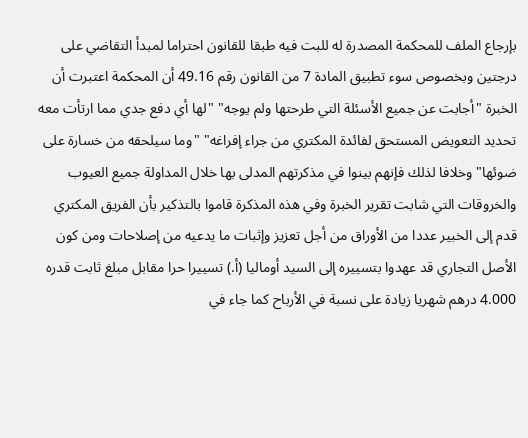بإرجاع الملف للمحكمة المصدرة له للبت فيه طبقا للقانون احتراما لمبدأ التقاضي على درجتين وبخصوص سوء تطبيق المادة 7 من القانون رقم 49.16 أن المحكمة اعتبرت أن الخبرة "أجابت عن جميع الأسئلة التي طرحتها ولم يوجه" "لها أي دفع جدي مما ارتأت معه تحديد التعويض المستحق لفائدة المكتري من جراء إفراغه" "وما سيلحقه من خسارة على ضوئها" وخلافا لذلك فإنهم بينوا في مذكرتهم المدلى بها خلال المداولة جميع العيوب والخروقات التي شابت تقرير الخبرة وفي هذه المذكرة قاموا بالتذكير بأن الفريق المكتري قدم إلى الخبير عددا من الأوراق من أجل تعزيز وإثبات ما يدعيه من إصلاحات ومن كون الأصل التجاري قد عهدوا بتسييره إلى السيد أومالیا (أ.) تسييرا حرا مقابل مبلغ ثابت قدره 4.000 درهم شهريا زيادة على نسبة في الأرباح كما جاء في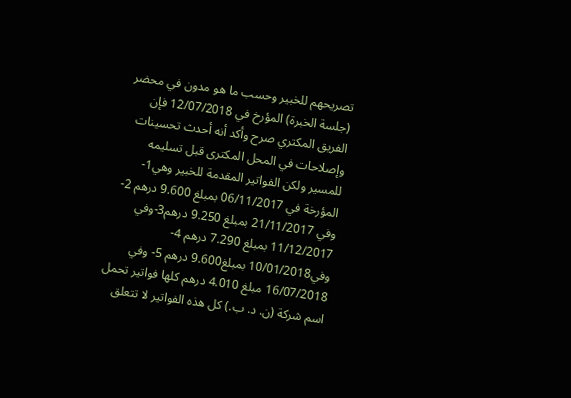تصريحهم للخبير وحسب ما هو مدون في محضر (جلسة الخبرة) المؤرخ في 12/07/2018 فإن الفريق المكتري صرح وأكد أنه أحدث تحسينات وإصلاحات في المحل المكتری قبل تسليمه للمسير ولكن الفواتير المقدمة للخبير وهي1- المؤرخة في 06/11/2017 بمبلغ 9.600 درهم 2- وفي 21/11/2017 بمبلغ 9.250 درهم3-وفي 11/12/2017 بمبلغ 7.290 درهم 4- وفي10/01/2018 بمبلغ9.600 درهم 5- وفي 16/07/2018 مبلغ 4.010 درهم كلها فواتير تحمل اسم شركة (ن. د. ب.) كل هذه الفواتير لا تتعلق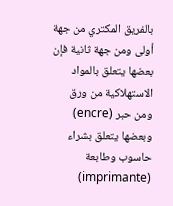بالفريق المكتري من جهة أولى ومن جهة ثانية فإن بعضها يتعلق بالمواد الاستهلاكية من ورق ومن حبر (encre) وبعضها يتعلق بشراء حاسوب وطابعة (imprimante)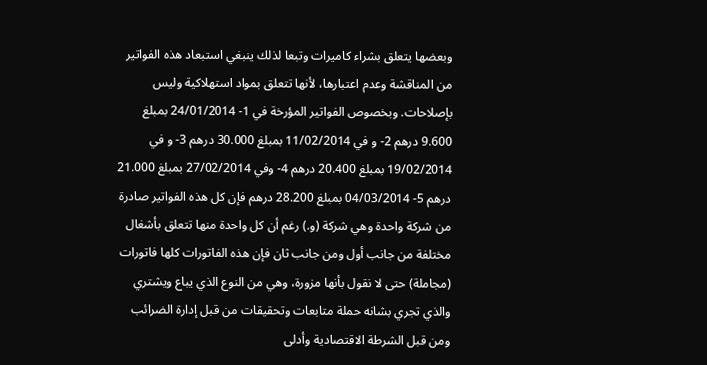وبعضها يتعلق بشراء كاميرات وتبعا لذلك ينبغي استبعاد هذه الفواتير من المناقشة وعدم اعتبارها، لأنها تتعلق بمواد استهلاكية وليس بإصلاحات. وبخصوص الفواتير المؤرخة في 1- 24/01/2014 بمبلغ 9.600 درهم 2- و في 11/02/2014 بمبلغ 30.000 درهم 3- و في 19/02/2014 بمبلغ 20.400 درهم 4- وفي 27/02/2014 بمبلغ 21.000 درهم 5- 04/03/2014 بمبلغ 28.200 درهم فإن كل هذه الفواتير صادرة من شركة واحدة وهي شركة (و.) رغم أن كل واحدة منها تتعلق بأشغال مختلفة من جانب أول ومن جانب ثان فإن هذه الفاتورات كلها فاتورات (مجاملة) حتى لا نقول بأنها مزورة، وهي من النوع الذي يباع ويشتري والذي تجري بشانه حملة متابعات وتحقيقات من قبل إدارة الضرائب ومن قبل الشرطة الاقتصادية وأدلى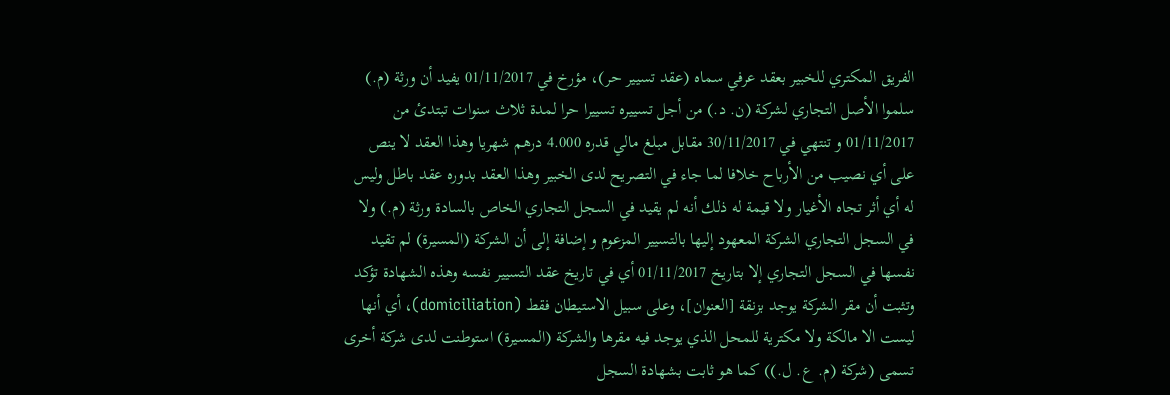الفريق المكتري للخبير بعقد عرفي سماه (عقد تسيير حر)، مؤرخ في 01/11/2017 يفيد أن ورثة (م.) سلموا الأصل التجاري لشركة (ن. د.) من أجل تسييره تسييرا حرا لمدة ثلاث سنوات تبتدئ من 01/11/2017 و تنتهي في 30/11/2017 مقابل مبلغ مالي قدره 4.000 درهم شهريا وهذا العقد لا ينص على أي نصيب من الأرباح خلافا لما جاء في التصريح لدى الخبير وهذا العقد بدوره عقد باطل وليس له أي أثر تجاه الأغيار ولا قيمة له ذلك أنه لم يقيد في السجل التجاري الخاص بالسادة ورثة (م.) ولا في السجل التجاري الشركة المعهود إليها بالتسيير المزعوم و إضافة إلى أن الشركة (المسيرة) لم تقيد نفسها في السجل التجاري إلا بتاريخ 01/11/2017 أي في تاريخ عقد التسيير نفسه وهذه الشهادة تؤكد وتثبت أن مقر الشركة يوجد بزنقة [العنوان]، وعلى سبيل الاستيطان فقط (domiciliation)، أي أنها ليست الا مالكة ولا مكترية للمحل الذي يوجد فيه مقرها والشركة (المسيرة) استوطنت لدى شركة أخرى تسمى (شركة (م. ع. ل.)) كما هو ثابت بشهادة السجل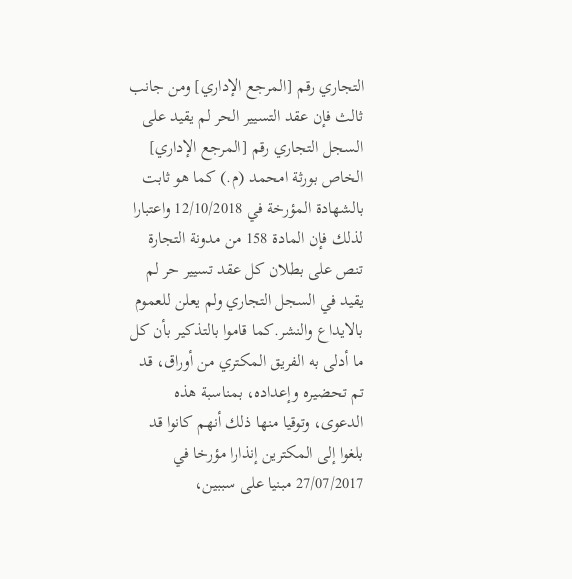التجاري رقم [المرجع الإداري] ومن جانب ثالث فإن عقد التسيير الحر لم يقيد على السجل التجاري رقم [المرجع الإداري] الخاص بورثة امحمد (م.) كما هو ثابت بالشهادة المؤرخة في 12/10/2018 واعتبارا لذلك فإن المادة 158 من مدونة التجارة تنص على بطلان كل عقد تسيير حر لم يقيد في السجل التجاري ولم يعلن للعموم بالايداع والنشر.كما قاموا بالتذكير بأن كل ما أدلى به الفريق المكتري من أوراق، قد تم تحضيره وإعداده، بمناسبة هذه الدعوى، وتوقيا منها ذلك أنهم كانوا قد بلغوا إلى المكترين إنذارا مؤرخا في 27/07/2017 مبنيا على سببين،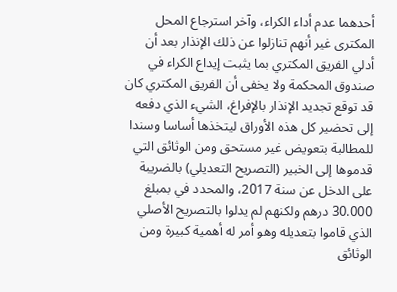أحدهما عدم أداء الكراء، وآخر استرجاع المحل المكتری غير أنهم تنازلوا عن ذلك الإنذار بعد أن أدلي الفريق المكتري بما يثبت إيداع الكراء في صندوق المحكمة ولا يخفى أن الفريق المكتري كان قد توقع تجديد الإنذار بالإفراغ، الشيء الذي دفعه إلى تحضير كل هذه الأوراق ليتخذها أساسا وسندا للمطالبة بتعويض غير مستحق ومن الوثائق التي قدموها إلى الخبير (التصريح التعديلي) بالضريبة على الدخل عن سنة 2017، والمحدد في بمبلغ 30.000 درهم ولكنهم لم يدلوا بالتصريح الأصلي الذي قاموا بتعديله وهو أمر له أهمية كبيرة ومن الوثائق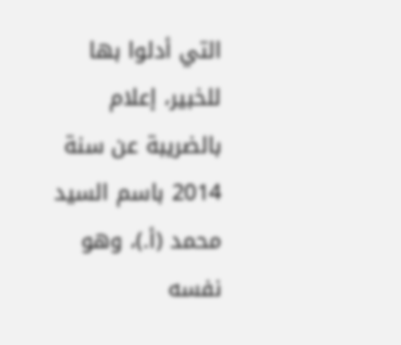التي أدلوا بها للخبير، إعلام بالضريبة عن سنة 2014 باسم السيد محمد (أ.)، وهو نفسه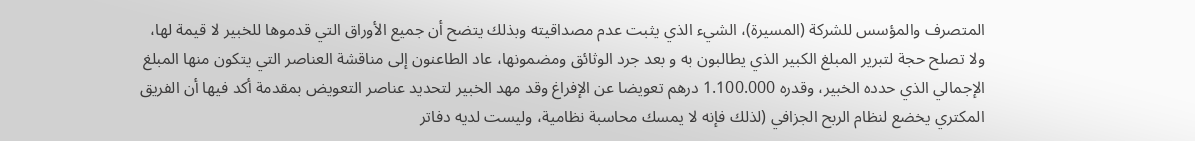المتصرف والمؤسس للشركة (المسيرة)، الشيء الذي يثبت عدم مصداقيته وبذلك يتضح أن جميع الأوراق التي قدموها للخبير لا قيمة لها، ولا تصلح حجة لتبرير المبلغ الكبير الذي يطالبون به و بعد جرد الوثائق ومضمونها، عاد الطاعنون إلى مناقشة العناصر التي يتكون منها المبلغ الإجمالي الذي حدده الخبير، وقدره 1.100.000 درهم تعويضا عن الإفراغ وقد مهد الخبير لتحديد عناصر التعويض بمقدمة أكد فيها أن الفريق المكتري يخضع لنظام الربح الجزافي (لذلك فإنه لا يمسك محاسبة نظامية، وليست لديه دفاتر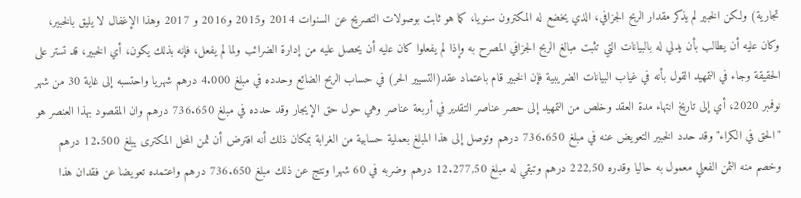تجارية) ولكن الخبير لم يذكر مقدار الربح الجزافي، الذي يخضع له المكترون سنويا، كما هو ثابت بوصولات التصريح عن السنوات 2014 و2015 و2016 و 2017 وهذا الإغفال لا يليق بالخبير، وكان عليه أن يطالب بأن يدلي له بالبيانات التي تثبت مبالغ الربح الجزافي المصرح به وإذا لم يفعلوا كان عليه أن يحصل عليه من إدارة الضرائب ولما لم يفعل، فإنه بذلك يكون، أي الخبير، قد تستر على الحقيقة وجاء في التمهيد القول بأنه في غياب البيانات الضريبية فإن الخبير قام باعتماد عقد(التسيير الحر) في حساب الربح الضائع وحدده في مبلغ 4.000 درهم شهريا واحتسبه إلى غاية 30 من شهر نوفمبر 2020، أي إلى تاريخ انتهاء مدة العقد وخلص من التمهيد إلى حصر عناصر التقدير في أربعة عناصر وهي حول حق الإيجار وقد حدده في مبلغ 736.650 درهم وان المقصود بهذا العنصر هو "الحق في الكراء" وقد حدد الخبير التعويض عنه في مبلغ 736.650 درهم وتوصل إلى هذا المبلغ بعملية حسابية من الغرابة بمكان ذلك أنه افترض أن ثمن المحل المكتری يبلغ 12.500 درهم وخصم منه الثمن الفعلي معمول به حاليا وقدره 222,50 درهم وتبقي له مبلغ 12.277,50 درهم وضربه في 60 شهرا ونتج عن ذلك مبلغ 736.650 درهم واعتمده تعويضا عن فقدان هذا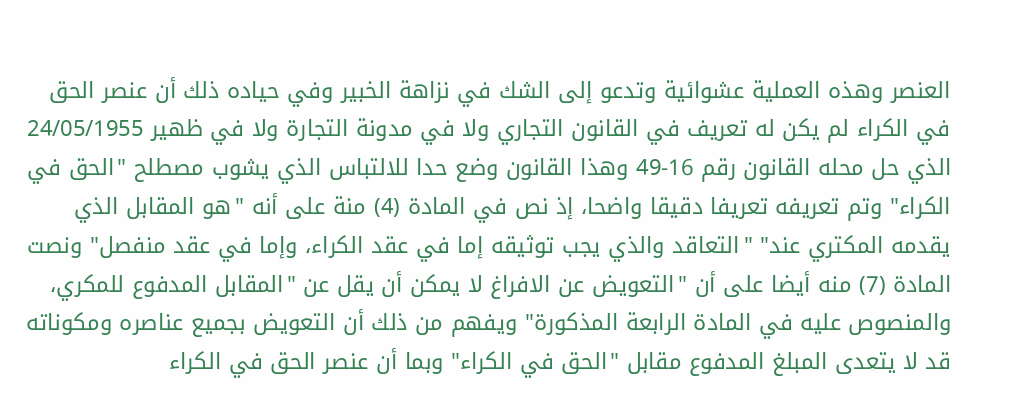العنصر وهذه العملية عشوائية وتدعو إلى الشك في نزاهة الخبير وفي حياده ذلك أن عنصر الحق في الكراء لم يكن له تعريف في القانون التجاري ولا في مدونة التجارة ولا في ظهير 24/05/1955 الذي حل محله القانون رقم 16-49 وهذا القانون وضع حدا للالتباس الذي يشوب مصطلح "الحق في الكراء" وتم تعريفه تعريفا دقيقا واضحا، إذ نص في المادة (4) منة على أنه "هو المقابل الذي يقدمه المكتري عند" "التعاقد والذي يجب توثيقه إما في عقد الكراء، وإما في عقد منفصل" ونصت المادة (7) منه أيضا على أن "التعويض عن الافراغ لا يمكن أن يقل عن "المقابل المدفوع للمكري، والمنصوص عليه في المادة الرابعة المذكورة" ويفهم من ذلك أن التعويض بجميع عناصره ومكوناته قد لا يتعدى المبلغ المدفوع مقابل "الحق في الكراء" وبما أن عنصر الحق في الكراء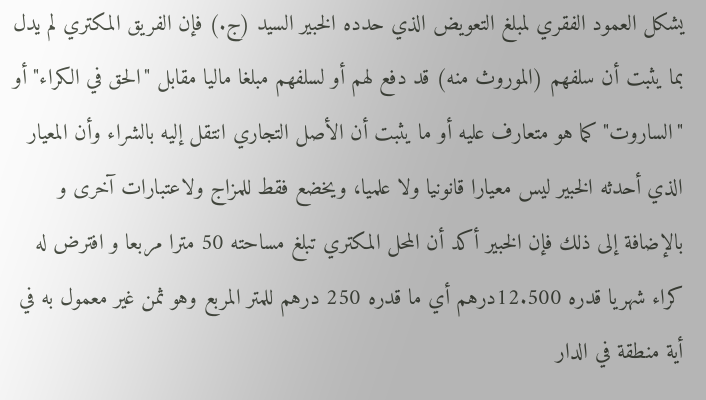يشكل العمود الفقري لمبلغ التعويض الذي حدده الخبير السيد (ج.) فإن الفريق المكتري لم يدل بما يثبت أن سلفهم (الموروث منه) قد دفع لهم أو لسلفهم مبلغا ماليا مقابل "الحق في الكراء" أو "الساروت" كما هو متعارف عليه أو ما يثبت أن الأصل التجاري انتقل إليه بالشراء وأن المعيار الذي أحدثه الخبير ليس معيارا قانونيا ولا علميا، ويخضع فقط للمزاج ولاعتبارات آخری و بالإضافة إلى ذلك فإن الخبير أكد أن المحل المكتري تبلغ مساحته 50 مترا مربعا و افترض له كراء شهريا قدره 12.500درهم أي ما قدره 250 درهم للمتر المربع وهو ثمن غیر معمول به في أية منطقة في الدار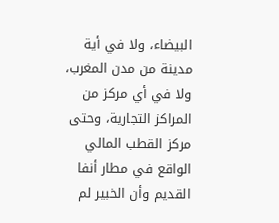البيضاء، ولا في أية مدينة من مدن المغرب، ولا في أي مركز من المراكز التجارية، وحتى مركز القطب المالي الواقع في مطار أنفا القديم وأن الخبير لم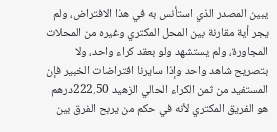يبين المصدر الذي استأنس به في هذا الافتراض، ولم يجر أية مقارنة بين المحل المكتري وغيره من المحلات المجاورة، ولم يستشهد ولو بعقد كراء واحد، ولا بتصريح شاهد واحد وإذا سایرنا افتراضات الخبير فإن المستفيد من ثمن الكراء الحالي الزهيد 222.50درهم هو الفريق المكتري لأنه في حكم من يربح الفرق بين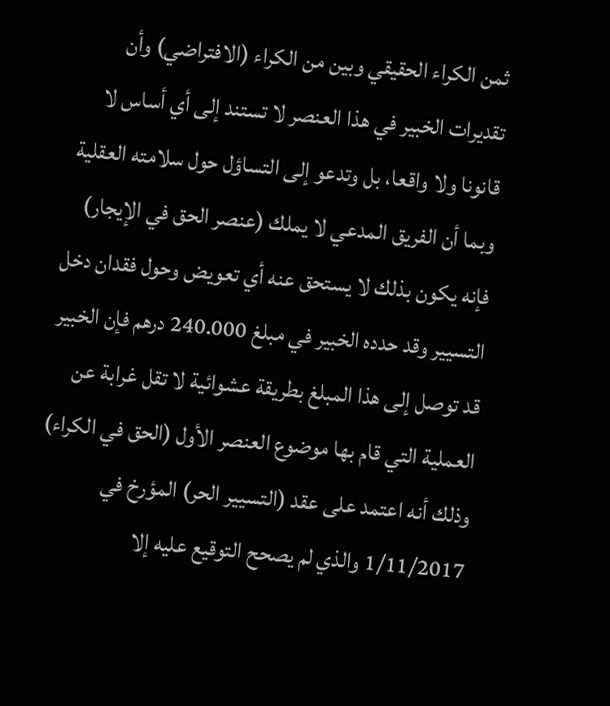ثمن الكراء الحقيقي وبين من الكراء (الافتراضي) وأن تقديرات الخبير في هذا العنصر لا تستند إلى أي أساس لا قانونا ولا واقعا، بل وتدعو إلى التساؤل حول سلامته العقلية وبما أن الفريق المدعي لا يملك (عنصر الحق في الإيجار) فإنه يكون بذلك لا يستحق عنه أي تعويض وحول فقدان دخل التسيير وقد حدده الخبير في مبلغ 240.000 درهم فإن الخبير قد توصل إلى هذا المبلغ بطريقة عشوائية لا تقل غرابة عن العملية التي قام بها موضوع العنصر الأول (الحق في الكراء) وذلك أنه اعتمد على عقد (التسيير الحر) المؤرخ في 1/11/2017 والذي لم يصحح التوقيع عليه إلا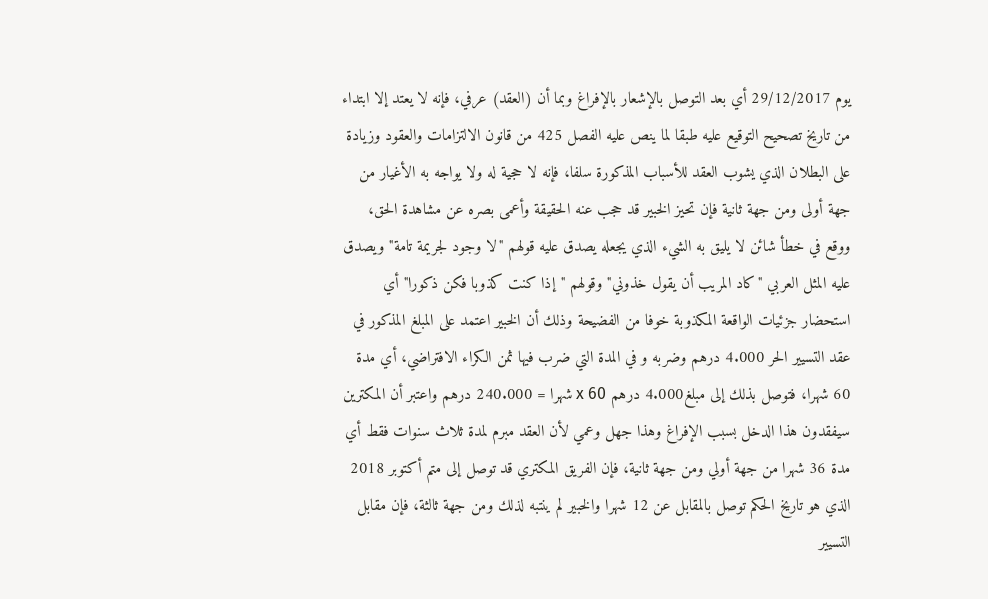يوم 29/12/2017 أي بعد التوصل بالإشعار بالإفراغ وبما أن (العقد) عرفي، فإنه لا يعتد إلا ابتداء من تاريخ تصحيح التوقيع عليه طبقا لما ينص عليه الفصل 425 من قانون الالتزامات والعقود وزيادة على البطلان الذي يشوب العقد للأسباب المذكورة سلفا، فإنه لا حجية له ولا يواجه به الأغيار من جهة أولى ومن جهة ثانية فإن تحيز الخبير قد حجب عنه الحقيقة وأعمى بصره عن مشاهدة الحق، ووقع في خطأ شائن لا يليق به الشيء الذي يجعله يصدق عليه قولهم "لا وجود لجريمة تامة" ويصدق عليه المثل العربي "كاد المريب أن يقول خذوني" وقولهم "إذا كنت كذوبا فكن ذكورا" أي استحضار جزئيات الواقعة المكذوبة خوفا من الفضيحة وذلك أن الخبير اعتمد على المبلغ المذكور في عقد التسيير الحر 4.000 درهم وضربه و في المدة التي ضرب فيها ثمن الكراء الافتراضي، أي مدة 60 شهرا، فتوصل بذلك إلى مبلغ4.000 درهم x 60 شهرا = 240.000 درهم واعتبر أن المكترين سيفقدون هذا الدخل بسبب الإفراغ وهذا جهل وعمي لأن العقد مبرم لمدة ثلاث سنوات فقط أي مدة 36 شهرا من جهة أولي ومن جهة ثانية، فإن الفريق المكتري قد توصل إلى متم أكتوبر 2018 الذي هو تاريخ الحكم توصل بالمقابل عن 12 شهرا والخبير لم ينتبه لذلك ومن جهة ثالثة، فإن مقابل التسيير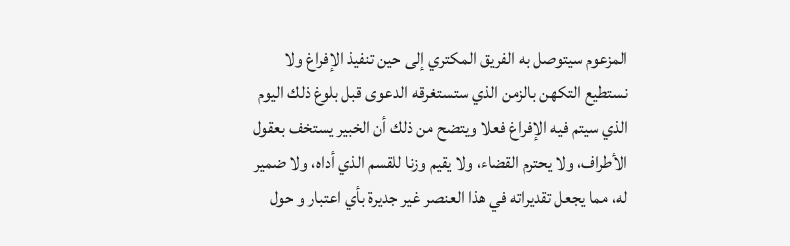المزعوم سيتوصل به الفريق المكتري إلى حين تنفيذ الإفراغ ولا نستطيع التكهن بالزمن الذي ستستغرقه الدعوى قبل بلوغ ذلك اليوم الذي سيتم فيه الإفراغ فعلا ويتضح من ذلك أن الخبير يستخف بعقول الأطراف، ولا يحترم القضاء، ولا يقيم وزنا للقسم الذي أداه، ولا ضمير له، مما يجعل تقديراته في هذا العنصر غير جديرة بأي اعتبار و حول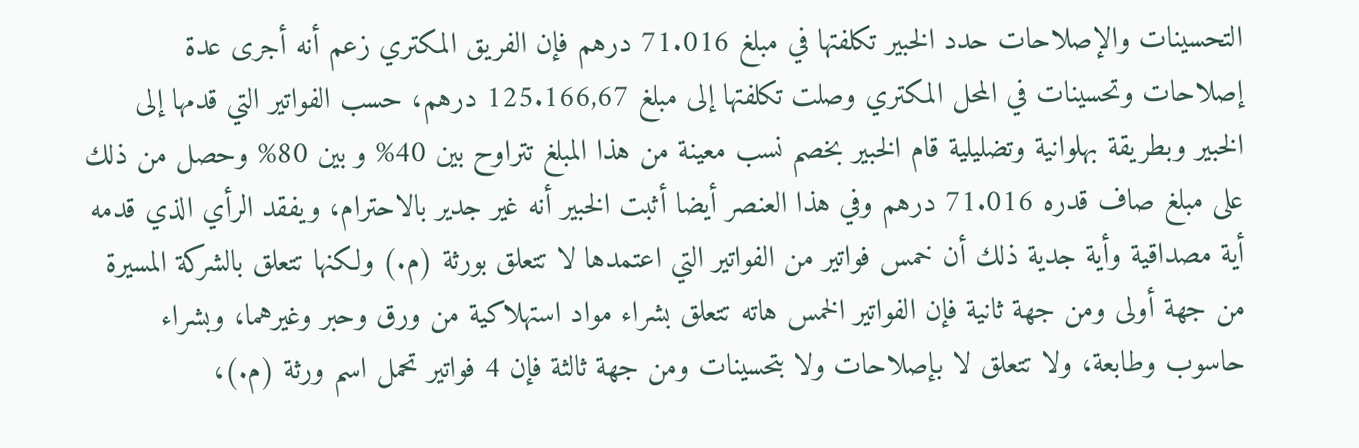التحسينات والإصلاحات حدد الخبير تكلفتها في مبلغ 71.016 درهم فإن الفريق المكتري زعم أنه أجرى عدة إصلاحات وتحسينات في المحل المكتري وصلت تكلفتها إلى مبلغ 125.166,67 درهم، حسب الفواتير التي قدمها إلى الخبير وبطريقة بهلوانية وتضليلية قام الخبير بخصم نسب معينة من هذا المبلغ تتراوح بين 40% و بين 80% وحصل من ذلك على مبلغ صاف قدره 71.016 درهم وفي هذا العنصر أيضا أثبت الخبير أنه غير جدير بالاحترام، ويفقد الرأي الذي قدمه أية مصداقية وأية جدية ذلك أن خمس فواتير من الفواتير التي اعتمدها لا تتعلق بورثة (م.) ولكنها تتعلق بالشركة المسيرة من جهة أولى ومن جهة ثانية فإن الفواتير الخمس هاته تتعلق بشراء مواد استهلاكية من ورق وحبر وغيرهما، وبشراء حاسوب وطابعة، ولا تتعلق لا بإصلاحات ولا بتحسينات ومن جهة ثالثة فإن 4 فواتير تحمل اسم ورثة (م.)،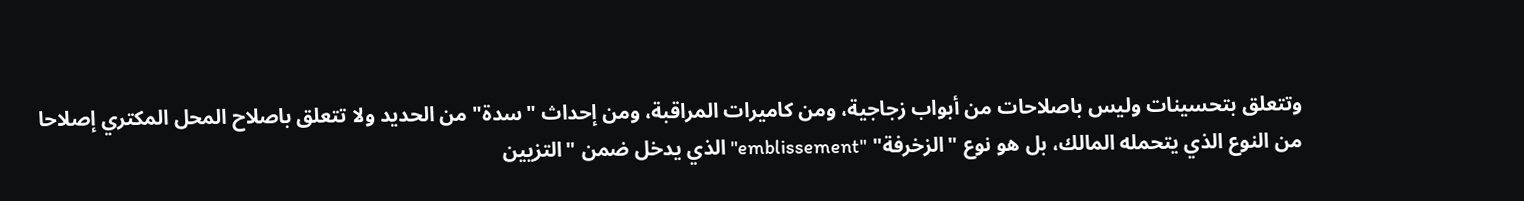وتتعلق بتحسينات وليس باصلاحات من أبواب زجاجية، ومن كاميرات المراقبة، ومن إحداث "سدة" من الحديد ولا تتعلق باصلاح المحل المكتري إصلاحا من النوع الذي يتحمله المالك، بل هو نوع "الزخرفة" "emblissement" الذي يدخل ضمن "التزيين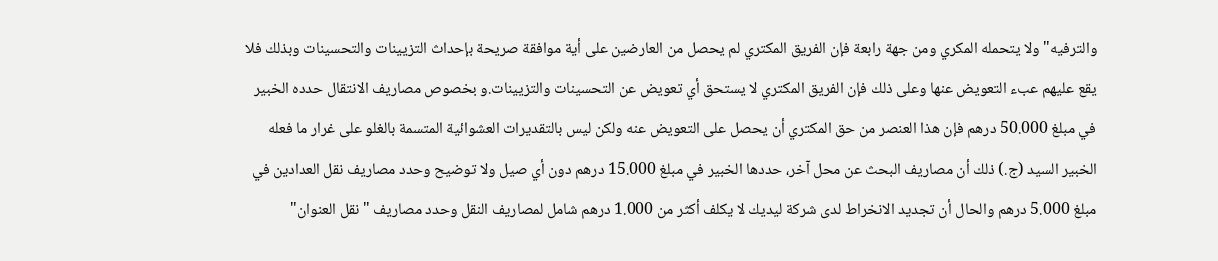والترفيه" ولا يتحمله المكري ومن جهة رابعة فإن الفريق المكتري لم يحصل من العارضين على أية موافقة صريحة بإحداث التزيينات والتحسينات وبذلك فلا يقع عليهم عبء التعويض عنها وعلى ذلك فإن الفريق المكتري لا يستحق أي تعويض عن التحسينات والتزيينات.و بخصوص مصاريف الانتقال حدده الخبير في مبلغ 50.000 درهم فإن هذا العنصر من حق المكتري أن يحصل على التعويض عنه ولكن ليس بالتقديرات العشوائية المتسمة بالغلو على غرار ما فعله الخبير السيد (ج.) ذلك أن مصاريف البحث عن محل آخر، حددها الخبير في مبلغ 15.000 درهم دون أي صيل ولا توضیح وحدد مصاريف نقل العدادين في مبلغ 5.000 درهم والحال أن تجديد الانخراط لدى شركة ليديك لا يكلف أكثر من 1.000 درهم شامل لمصاريف النقل وحدد مصاريف "نقل العنوان"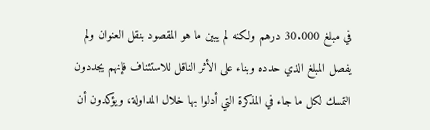في مبلغ 30.000 درهم ولكنه لم يبين ما هو المقصود بنقل العنوان ولم يفصل المبلغ الذي حدده وبناء على الأثر الناقل للاستئناف فإنهم يجددون التمسك لكل ما جاء في المذكرة التي أدلوا بها خلال المداولة، ويؤكدون أن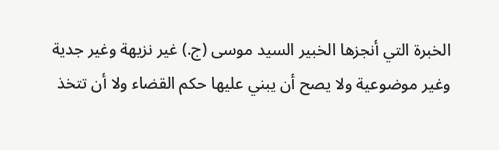الخبرة التي أنجزها الخبير السيد موسى (ج.) غير نزيهة وغير جدية وغير موضوعية ولا يصح أن يبني عليها حكم القضاء ولا أن تتخذ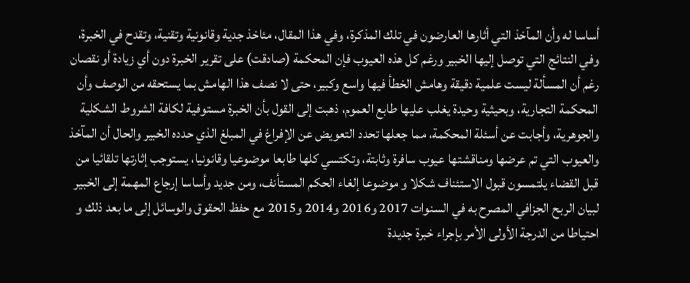أساسا له وأن المآخذ التي أثارها العارضون في تلك المذكرة، وفي هذا المقال، مئاخذ جدية وقانونية وتقنية، وتقدح في الخبرة، وفي النتائج التي توصل إليها الخبير ورغم كل هذه العيوب فإن المحكمة (صادقت) على تقرير الخبرة دون أي زيادة أو نقصان رغم أن المسألة ليست علمية دقيقة وهامش الخطأ فيها واسع وكبير، حتى لا نصف هذا الهامش بما يستحقه من الوصف وأن المحكمة التجارية، وبحيثية وحيدة يغلب عليها طابع العموم، ذهبت إلى القول بأن الخبرة مستوفية لكافة الشروط الشكلية والجوهرية، وأجابت عن أسئلة المحكمة، مما جعلها تحدد التعويض عن الإفراغ في المبلغ الذي حدده الخبير والحال أن المآخذ والعيوب التي تم عرضها ومناقشتها عيوب سافرة وثابتة، وتكتسي كلها طابعا موضوعيا وقانونيا، يستوجب إثارتها تلقائيا من قبل القضاء يلتمسون قبول الاستئناف شكلا و موضوعا إلغاء الحكم المستأنف، ومن جديد وأساسا إرجاع المهمة إلى الخبير لبيان الربح الجزافي المصرح به في السنوات 2017 و2016 و2014 و2015 مع حفظ الحقوق والوسائل إلى ما بعد ذلك و احتياطا من الدرجة الأولى الأمر بإجراء خبرة جديدة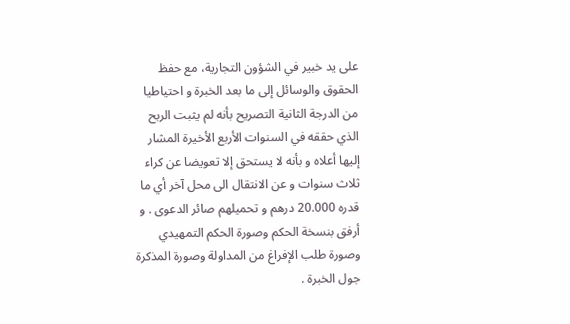على يد خبير في الشؤون التجارية، مع حفظ الحقوق والوسائل إلى ما بعد الخبرة و احتياطيا من الدرجة الثانية التصريح بأنه لم يثبت الربح الذي حققه في السنوات الأربع الأخيرة المشار إليها أعلاه و بأنه لا يستحق إلا تعويضا عن كراء ثلاث سنوات و عن الانتقال الى محل آخر أي ما قدره 20.000 درهم و تحميلهم صائر الدعوى . و أرفق بنسخة الحكم وصورة الحكم التمهيدي وصورة طلب الإفراغ من المداولة وصورة المذكرة جول الخبرة .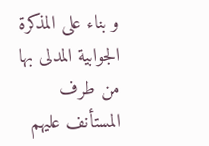و بناء على المذكرة الجوابية المدلى بها من طرف المستأنف عليهم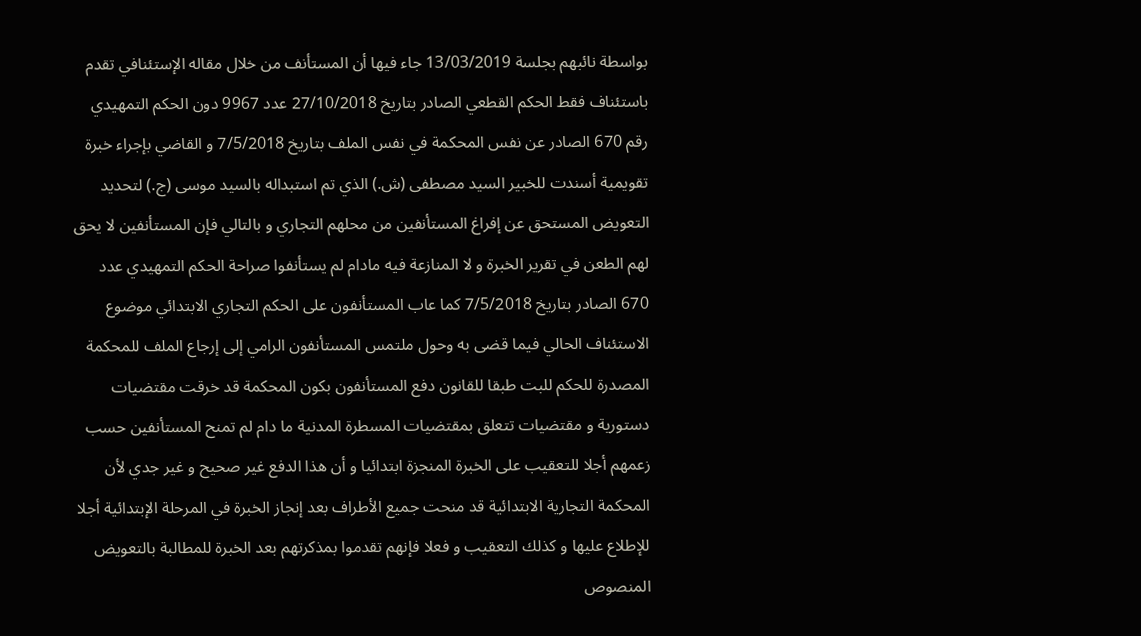بواسطة نائبهم بجلسة 13/03/2019 جاء فيها أن المستأنف من خلال مقاله الإستئنافي تقدم باستئناف فقط الحكم القطعي الصادر بتاريخ 27/10/2018 عدد 9967 دون الحكم التمهيدي رقم 670 الصادر عن نفس المحكمة في نفس الملف بتاریخ 7/5/2018 و القاضي بإجراء خبرة تقويمية أسندت للخبير السيد مصطفى (ش.) الذي تم استبداله بالسيد موسى (ج.) لتحديد التعويض المستحق عن إفراغ المستأنفين من محلهم التجاري و بالتالي فإن المستأنفين لا يحق لهم الطعن في تقرير الخبرة و لا المنازعة فيه مادام لم يستأنفوا صراحة الحكم التمهيدي عدد 670 الصادر بتاريخ 7/5/2018 كما عاب المستأنفون على الحكم التجاري الابتدائي موضوع الاستئناف الحالي فيما قضى به وحول ملتمس المستأنفون الرامي إلى إرجاع الملف للمحكمة المصدرة للحكم للبت طبقا للقانون دفع المستأنفون بكون المحكمة قد خرقت مقتضيات دستورية و مقتضیات تتعلق بمقتضيات المسطرة المدنية ما دام لم تمنح المستأنفين حسب زعمهم أجلا للتعقيب على الخبرة المنجزة ابتدائيا و أن هذا الدفع غير صحیح و غير جدي لأن المحكمة التجارية الابتدائية قد منحت جميع الأطراف بعد إنجاز الخبرة في المرحلة الإبتدائية أجلا للإطلاع عليها و كذلك التعقيب و فعلا فإنهم تقدموا بمذكرتهم بعد الخبرة للمطالبة بالتعويض المنصوص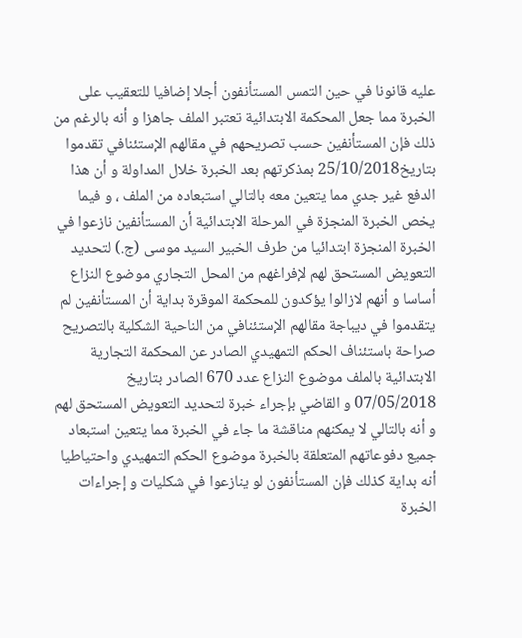عليه قانونا في حين التمس المستأنفون أجلا إضافيا للتعقيب على الخبرة مما جعل المحكمة الابتدائية تعتبر الملف جاهزا و أنه بالرغم من ذلك فإن المستأنفين حسب تصريحهم في مقالهم الإستئنافي تقدموا بتاريخ25/10/2018 بمذكرتهم بعد الخبرة خلال المداولة و أن هذا الدفع غير جدي مما يتعين معه بالتالي استبعاده من الملف ، و فيما يخص الخبرة المنجزة في المرحلة الابتدائية أن المستأنفين نازعوا في الخبرة المنجزة ابتدائيا من طرف الخبير السيد موسى (ج.) لتحديد التعويض المستحق لهم لإفراغهم من المحل التجاري موضوع النزاع أساسا و أنهم لازالوا يؤكدون للمحكمة الموقرة بداية أن المستأنفين لم يتقدموا في دیباجة مقالهم الإستئنافي من الناحية الشكلية بالتصريح صراحة باستئناف الحكم التمهيدي الصادر عن المحكمة التجارية الابتدائية بالملف موضوع النزاع عدد 670 الصادر بتاريخ 07/05/2018 و القاضي بإجراء خبرة لتحديد التعويض المستحق لهم و أنه بالتالي لا يمكنهم مناقشة ما جاء في الخبرة مما يتعين استبعاد جميع دفوعاتهم المتعلقة بالخبرة موضوع الحكم التمهيدي واحتياطيا أنه بداية كذلك فإن المستأنفون لو ينازعوا في شكلیات و إجراءات الخبرة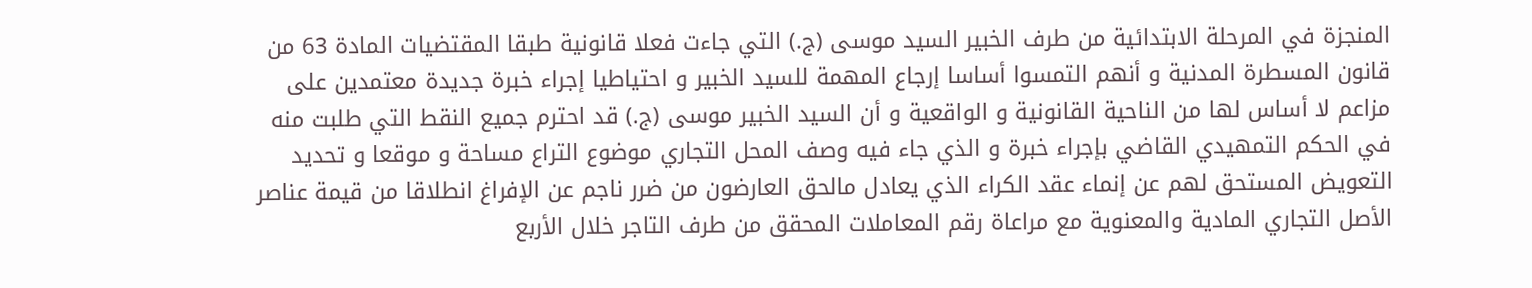المنجزة في المرحلة الابتدائية من طرف الخبير السيد موسى (ج.) التي جاءت فعلا قانونية طبقا المقتضيات المادة 63 من قانون المسطرة المدنية و أنهم التمسوا أساسا إرجاع المهمة للسيد الخبير و احتياطيا إجراء خبرة جديدة معتمدين على مزاعم لا أساس لها من الناحية القانونية و الواقعية و أن السيد الخبير موسى (ج.) قد احترم جميع النقط التي طلبت منه في الحكم التمهيدي القاضي بإجراء خبرة و الذي جاء فيه وصف المحل التجاري موضوع التراع مساحة و موقعا و تحديد التعويض المستحق لهم عن إنماء عقد الكراء الذي يعادل مالحق العارضون من ضرر ناجم عن الإفراغ انطلاقا من قيمة عناصر الأصل التجاري المادية والمعنوية مع مراعاة رقم المعاملات المحقق من طرف التاجر خلال الأربع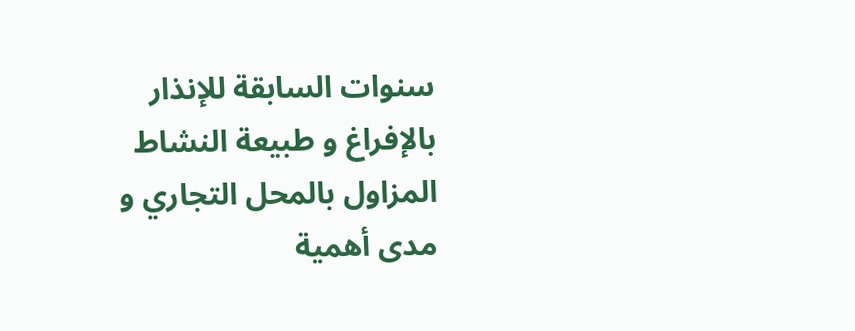سنوات السابقة للإنذار بالإفراغ و طبيعة النشاط المزاول بالمحل التجاري و مدى أهمية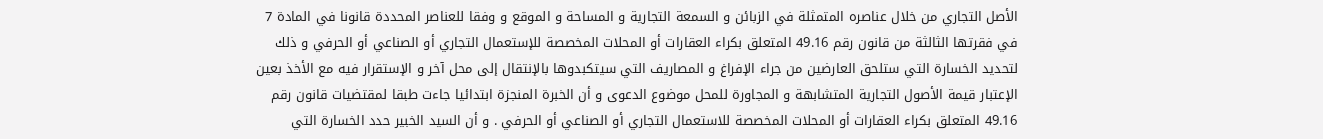الأصل التجاري من خلال عناصره المتمثلة في الزبائن و السمعة التجارية و المساحة و الموقع و وفقا للعناصر المحددة قانونا في المادة 7 في فقرتها الثالثة من قانون رقم 49.16 المتعلق بكراء العقارات أو المحلات المخصصة للإستعمال التجاري أو الصناعي أو الحرفي و ذلك لتحديد الخسارة التي ستلحق العارضين من جراء الإفراغ و المصاريف التي سيتكبدوها بالإنتقال إلى محل آخر و الإستقرار فيه مع الأخذ بعين الإعتبار قيمة الأصول التجارية المتشابهة و المجاورة للمحل موضوع الدعوى و أن الخبرة المنجزة ابتدائيا جاءت طبقا لمقتضيات قانون رقم 49.16 المتعلق بكراء العقارات أو المحلات المخصصة للاستعمال التجاري أو الصناعي أو الحرفي . و أن السيد الخبير حدد الخسارة التي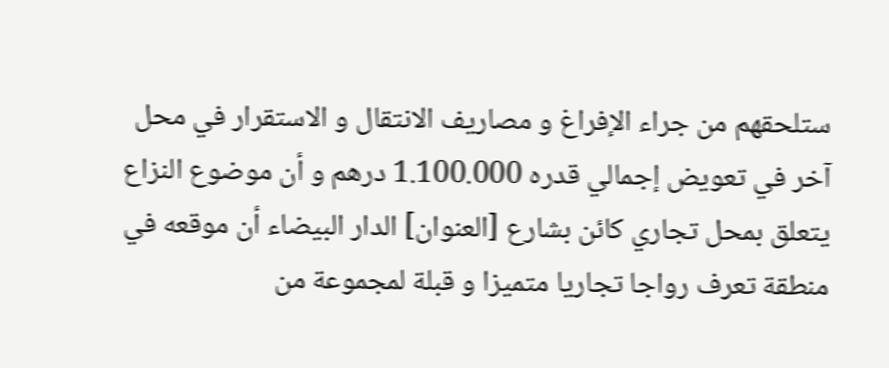ستلحقهم من جراء الإفراغ و مصاريف الانتقال و الاستقرار في محل آخر في تعويض إجمالي قدره 1.100.000 درهم و أن موضوع النزاع يتعلق بمحل تجاري كائن بشارع [العنوان] الدار البيضاء أن موقعه في منطقة تعرف رواجا تجاريا متميزا و قبلة لمجموعة من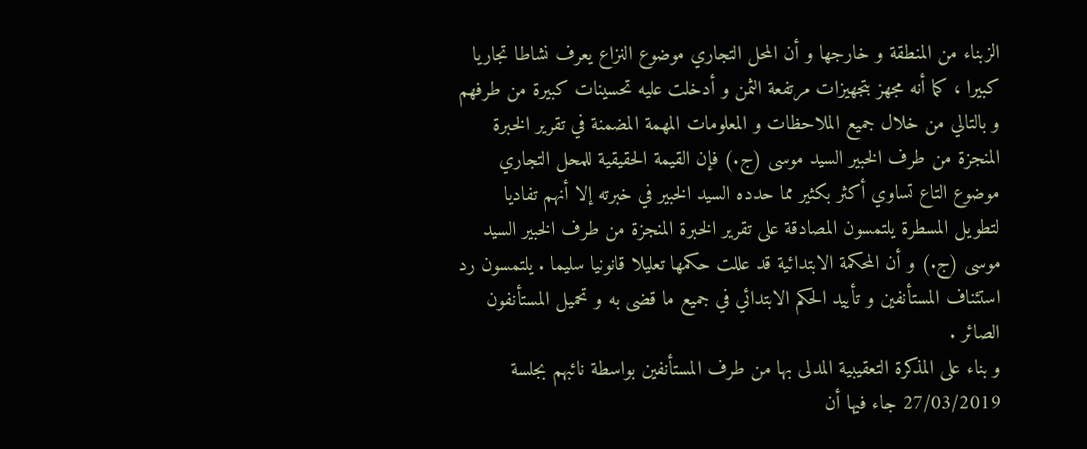الزبناء من المنطقة و خارجها و أن المحل التجاري موضوع النزاع يعرف نشاطا تجاريا كبيرا ، كما أنه مجهز بتجهیزات مرتفعة الثمن و أدخلت عليه تحسينات كبيرة من طرفهم و بالتالي من خلال جميع الملاحظات و المعلومات المهمة المضمنة في تقرير الخبرة المنجزة من طرف الخبير السيد موسى (ج.) فإن القيمة الحقيقية للمحل التجاري موضوع التاع تساوي أكثر بكثير مما حدده السيد الخبير في خبرته إلا أنهم تفاديا لتطويل المسطرة يلتمسون المصادقة على تقرير الخبرة المنجزة من طرف الخبير السيد موسى (ج.) و أن المحكمة الابتدائية قد عللت حكمها تعليلا قانونيا سليما . يلتمسون رد استئناف المستأنفين و تأييد الحكم الابتدائي في جميع ما قضی به و تحميل المستأنفون الصائر .
و بناء على المذكرة التعقيبية المدلى بها من طرف المستأنفين بواسطة نائبهم بجلسة 27/03/2019 جاء فيها أن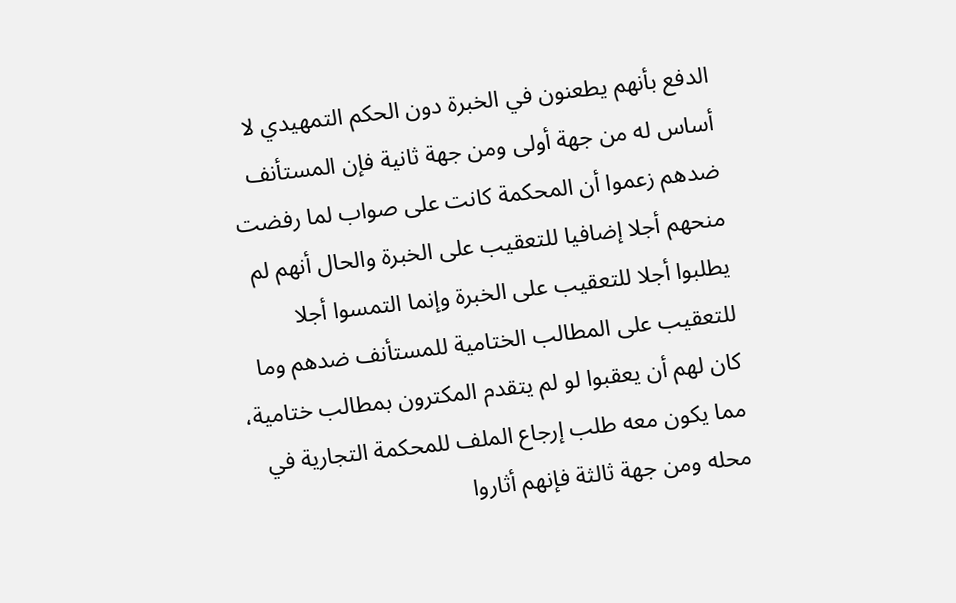الدفع بأنهم يطعنون في الخبرة دون الحكم التمهيدي لا أساس له من جهة أولى ومن جهة ثانية فإن المستأنف ضدهم زعموا أن المحكمة كانت على صواب لما رفضت منحهم أجلا إضافيا للتعقيب على الخبرة والحال أنهم لم يطلبوا أجلا للتعقيب على الخبرة وإنما التمسوا أجلا للتعقيب على المطالب الختامية للمستأنف ضدهم وما كان لهم أن يعقبوا لو لم يتقدم المكترون بمطالب ختامية، مما يكون معه طلب إرجاع الملف للمحكمة التجارية في محله ومن جهة ثالثة فإنهم أثاروا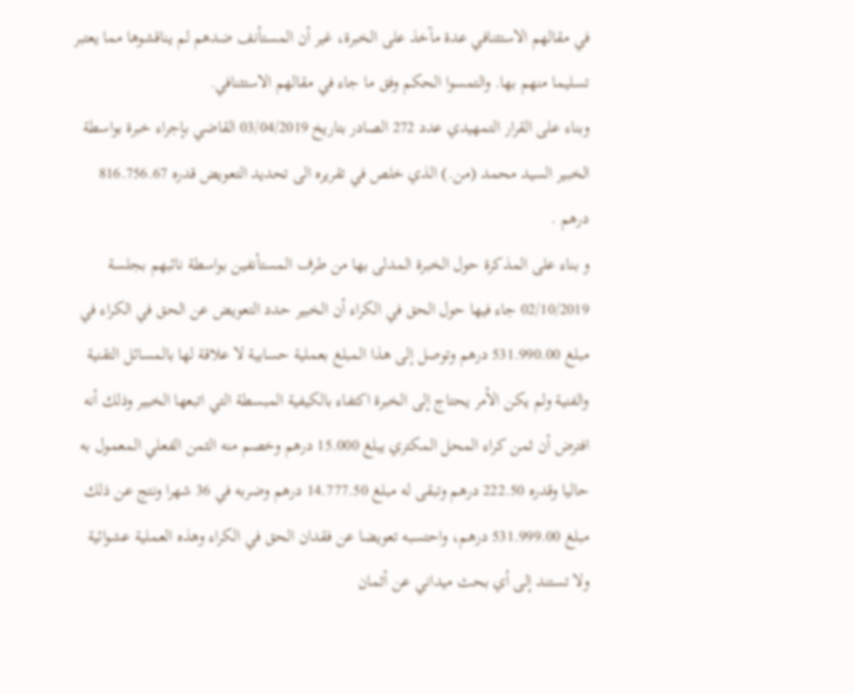في مقالهم الاستئنافي عدة مآخذ على الخبرة، غير أن المستأنف ضدهم لم يناقشوها مما يعتبر تسليما منهم بها. والتمسوا الحكم وفق ما جاء في مقالهم الاستئنافي.
وبناء على القرار التمهيدي عدد 272 الصادر بتاريخ 03/04/2019 القاضي بإجراء خبرة بواسطة الخبير السيد محمد (من.) الذي خلص في تقريره الى تحديد التعويض قدره 816.756.67 درهم .
و بناء على المذكرة حول الخبرة المدلى بها من طرف المستأنفين بواسطة نائبهم بجلسة 02/10/2019 جاء فيها حول الحق في الكراء أن الخبير حدد التعويض عن الحق في الكراء في مبلغ 531.990.00 درهم وتوصل إلى هذا المبلغ بعملية حسابية لا علاقة لها بالمسائل التقنية والفنية ولم يكن الأمر يحتاج إلى الخبرة اكتفاء بالكيفية المبسطة التي اتبعها الخبير وذلك أنه افترض أن ثمن كراء المحل المكتري يبلغ 15.000 درهم وخصم منه الثمن الفعلي المعمول به حاليا وقدره 222.50 درهم وتبقى له مبلغ 14.777.50 درهم وضربه في 36 شهرا ونتج عن ذلك مبلغ 531.999.00 درهم، واحتسبه تعويضا عن فقدان الحق في الكراء وهذه العملية عشوائية ولا تستند إلى أي بحث ميداني عن أثمان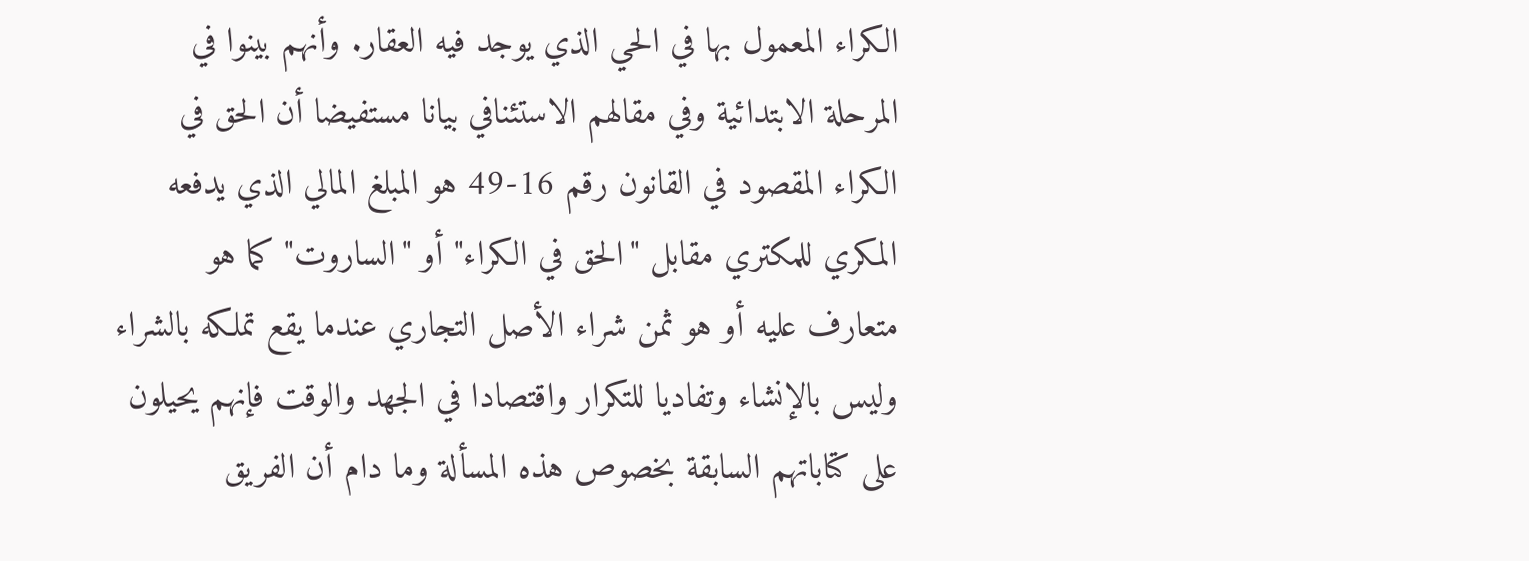الكراء المعمول بها في الحي الذي يوجد فيه العقار. وأنهم بينوا في المرحلة الابتدائية وفي مقالهم الاستئنافي بيانا مستفيضا أن الحق في الكراء المقصود في القانون رقم 16-49 هو المبلغ المالي الذي يدفعه المكري للمكتري مقابل "الحق في الكراء" أو "الساروت" كما هو متعارف عليه أو هو ثمن شراء الأصل التجاري عندما يقع تملكه بالشراء وليس بالإنشاء وتفاديا للتكرار واقتصادا في الجهد والوقت فإنهم يحيلون على كتاباتهم السابقة بخصوص هذه المسألة وما دام أن الفريق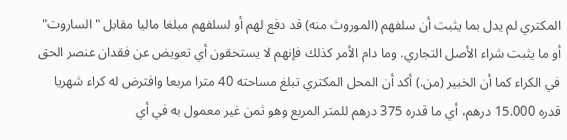المكتري لم يدل بما يثبت أن سلفهم (الموروث منه) قد دفع لهم أو لسلفهم مبلغا ماليا مقابل "الساروت" أو ما يثبت شراء الأصل التجاري. وما دام الأمر كذلك فإنهم لا يستحقون أي تعويض عن فقدان عنصر الحق في الكراء كما أن الخبير (من.) أكد أن المحل المكتري تبلغ مساحته 40 مترا مربعا وافترض له كراء شهريا قدره 15.000 درهم، أي ما قدره 375 درهم للمتر المربع وهو ثمن غیر معمول به في أي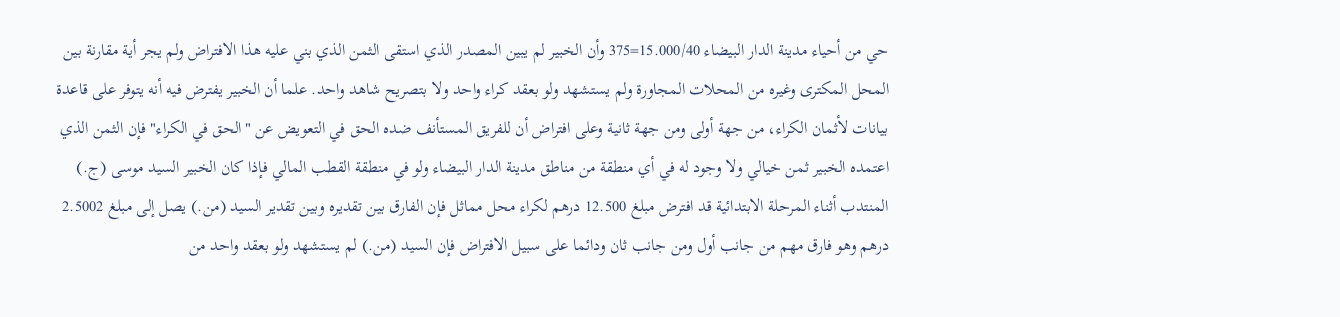حي من أحياء مدينة الدار البيضاء 15.000/40=375 وأن الخبير لم يبين المصدر الذي استقى الثمن الذي بني عليه هذا الافتراض ولم يجر أية مقارنة بين المحل المكترى وغيره من المحلات المجاورة ولم يستشهد ولو بعقد كراء واحد ولا بتصريح شاهد واحد. علما أن الخبير يفترض فيه أنه يتوفر على قاعدة بيانات لأثمان الكراء، من جهة أولى ومن جهة ثانية وعلى افتراض أن للفريق المستأنف ضده الحق في التعويض عن "الحق في الكراء" فإن الثمن الذي اعتمده الخبير ثمن خيالي ولا وجود له في أي منطقة من مناطق مدينة الدار البيضاء ولو في منطقة القطب المالي فإذا كان الخبير السيد موسى (ج.) المنتدب أثناء المرحلة الابتدائية قد افترض مبلغ 12.500 درهم لكراء محل مماثل فإن الفارق بين تقديره وبين تقدير السيد (من.) يصل إلى مبلغ 2.5002 درهم وهو فارق مهم من جانب أول ومن جانب ثان ودائما على سبيل الافتراض فإن السيد (من.) لم يستشهد ولو بعقد واحد من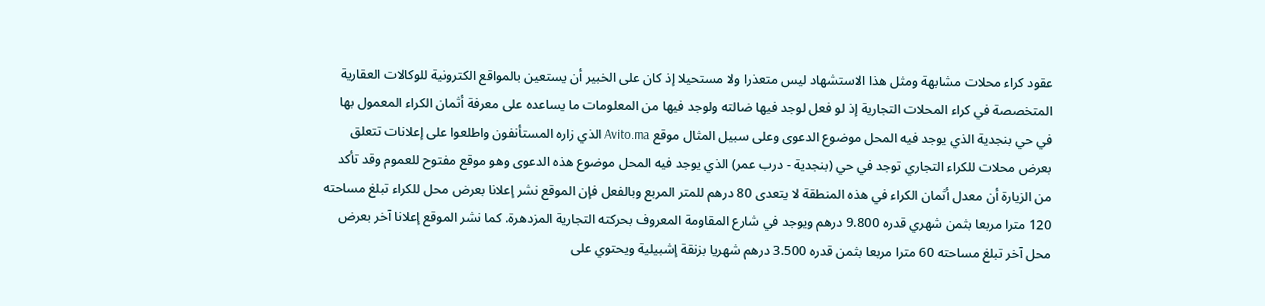عقود كراء محلات مشابهة ومثل هذا الاستشهاد ليس متعذرا ولا مستحيلا إذ كان على الخبير أن يستعين بالمواقع الكترونية للوكالات العقارية المتخصصة في كراء المحلات التجارية إذ لو فعل لوجد فيها ضالته ولوجد فيها من المعلومات ما يساعده على معرفة أثمان الكراء المعمول بها في حي بنجدية الذي يوجد فيه المحل موضوع الدعوى وعلى سبيل المثال موقع Avito.ma الذي زاره المستأنفون واطلعوا على إعلانات تتعلق بعرض محلات للكراء التجاري توجد في حي (بنجدية - درب عمر) الذي يوجد فيه المحل موضوع هذه الدعوى وهو موقع مفتوح للعموم وقد تأكد من الزيارة أن معدل أثمان الكراء في هذه المنطقة لا يتعدى 80 درهم للمتر المربع وبالفعل فإن الموقع نشر إعلانا بعرض محل للكراء تبلغ مساحته 120 مترا مربعا بثمن شهري قدره 9.800 درهم ويوجد في شارع المقاومة المعروف بحركته التجارية المزدهرة. كما نشر الموقع إعلانا آخر بعرض محل آخر تبلغ مساحته 60 مترا مربعا بثمن قدره 3.500 درهم شهريا بزنقة إشبيلية ويحتوي على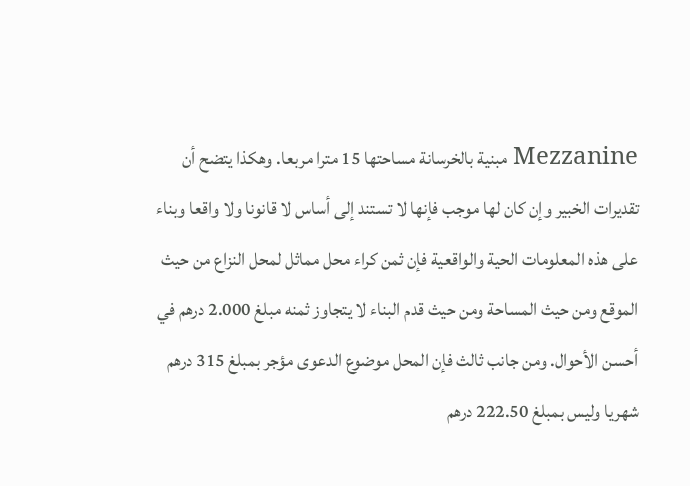Mezzanine مبنية بالخرسانة مساحتها 15 مترا مربعا. وهكذا يتضح أن تقديرات الخبير وإن كان لها موجب فإنها لا تستند إلى أساس لا قانونا ولا واقعا وبناء على هذه المعلومات الحية والواقعية فإن ثمن كراء محل مماثل لمحل النزاع من حيث الموقع ومن حيث المساحة ومن حيث قدم البناء لا يتجاوز ثمنه مبلغ 2.000 درهم في أحسن الأحوال. ومن جانب ثالث فإن المحل موضوع الدعوى مؤجر بمبلغ 315 درهم شهريا وليس بمبلغ 222.50 درهم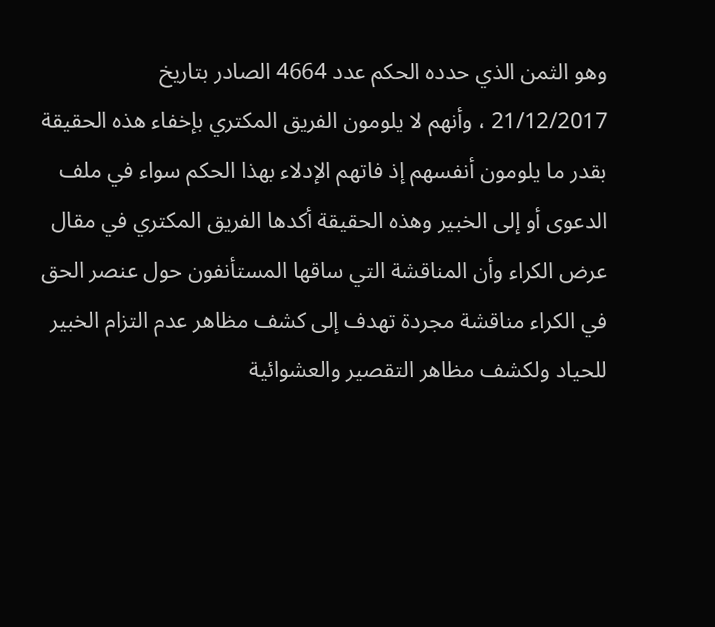وهو الثمن الذي حدده الحكم عدد 4664 الصادر بتاريخ 21/12/2017 ، وأنهم لا يلومون الفريق المكتري بإخفاء هذه الحقيقة بقدر ما يلومون أنفسهم إذ فاتهم الإدلاء بهذا الحكم سواء في ملف الدعوى أو إلى الخبير وهذه الحقيقة أكدها الفريق المكتري في مقال عرض الكراء وأن المناقشة التي ساقها المستأنفون حول عنصر الحق في الكراء مناقشة مجردة تهدف إلى كشف مظاهر عدم التزام الخبير للحياد ولكشف مظاهر التقصير والعشوائية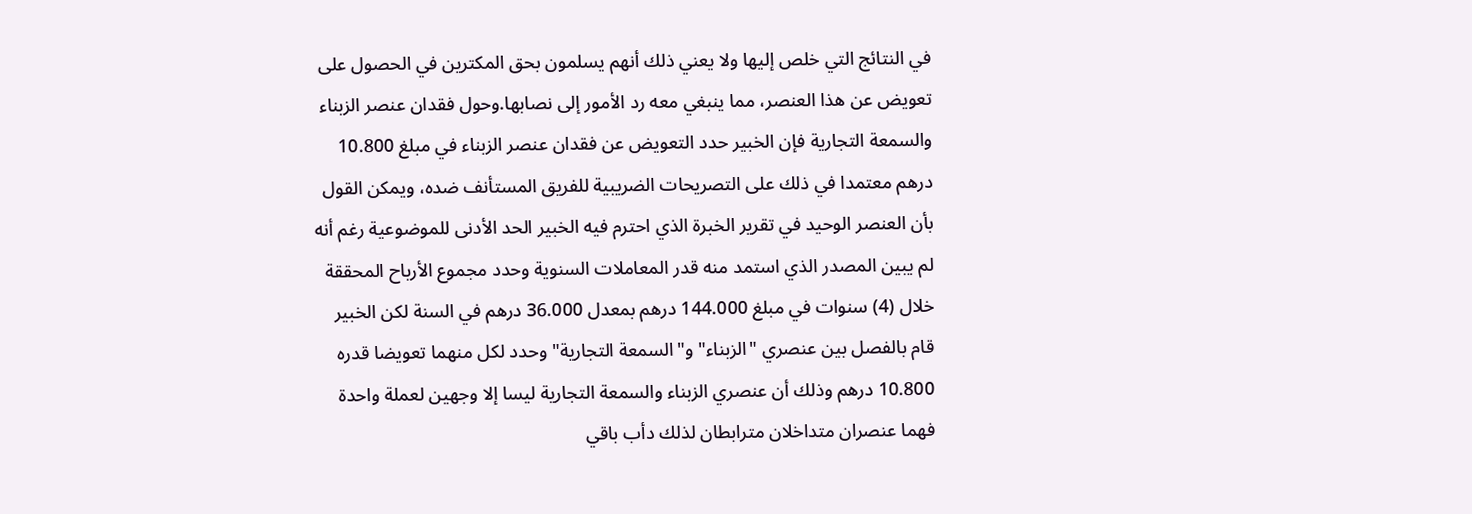في النتائج التي خلص إليها ولا يعني ذلك أنهم يسلمون بحق المكترين في الحصول على تعويض عن هذا العنصر، مما ينبغي معه رد الأمور إلى نصابها.وحول فقدان عنصر الزبناء والسمعة التجارية فإن الخبير حدد التعويض عن فقدان عنصر الزبناء في مبلغ 10.800 درهم معتمدا في ذلك على التصريحات الضريبية للفريق المستأنف ضده، ويمكن القول بأن العنصر الوحيد في تقرير الخبرة الذي احترم فيه الخبير الحد الأدنى للموضوعية رغم أنه لم يبين المصدر الذي استمد منه قدر المعاملات السنوية وحدد مجموع الأرباح المحققة خلال (4) سنوات في مبلغ 144.000 درهم بمعدل 36.000 درهم في السنة لكن الخبير قام بالفصل بين عنصري "الزبناء" و"السمعة التجارية" وحدد لكل منهما تعويضا قدره 10.800 درهم وذلك أن عنصري الزبناء والسمعة التجارية ليسا إلا وجهين لعملة واحدة فهما عنصران متداخلان مترابطان لذلك دأب باقي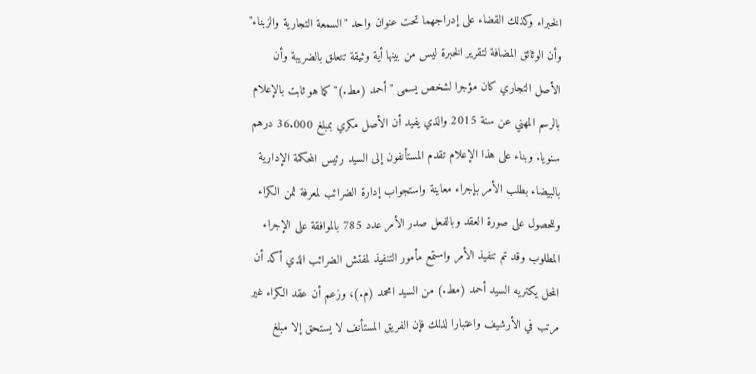الخبراء وكذلك القضاء على إدراجهما تحت عنوان واحد "السمعة التجارية والزبناء" وأن الوثائق المضافة لتقرير الخبرة ليس من بينها أية وثيقة تتعلق بالضريبة وأن الأصل التجاري كان مؤجرا لشخص يسمى "أحمد (مط.)" كما هو ثابت بالإعلام بالرسم المهني عن سنة 2015 والذي يفيد أن الأصل مكري بمبلغ 36.000 درهم سنويا. وبناء على هذا الإعلام تقدم المستأنفون إلى السيد رئيس المحكمة الإدارية بالبيضاء بطلب الأمر بإجراء معاينة واستجواب إدارة الضرائب لمعرفة ثمن الكراء وللحصول على صورة العقد وبالفعل صدر الأمر عدد 785 بالموافقة على الإجراء المطلوب وقد تم تنفيذ الأمر واستمع مأمور التنفيذ لمفتش الضرائب الذي أكد أن المحل يكتريه السيد أحمد (مط.) من السيد امحمد (م.)، وزعم أن عقد الكراء غير مرتب في الأرشيف واعتبارا لذلك فإن الفريق المستأنف لا يستحق إلا مبلغ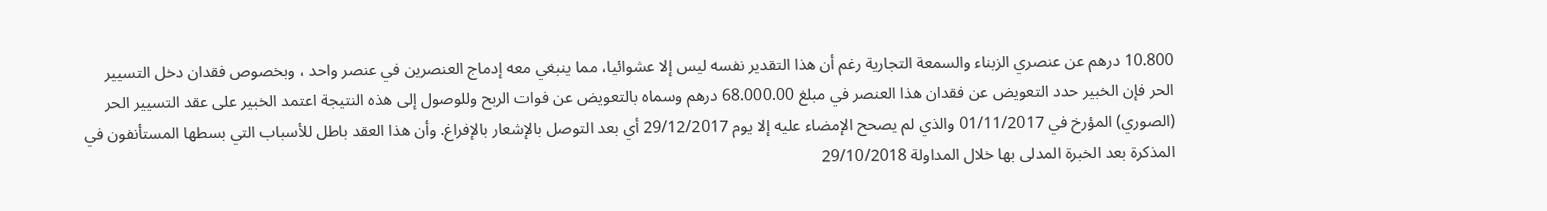10.800 درهم عن عنصري الزبناء والسمعة التجارية رغم أن هذا التقدير نفسه ليس إلا عشوائيا، مما ينبغي معه إدماج العنصرين في عنصر واحد ، وبخصوص فقدان دخل التسيير الحر فإن الخبير حدد التعويض عن فقدان هذا العنصر في مبلغ 68.000.00 درهم وسماه بالتعويض عن فوات الربح وللوصول إلى هذه النتيجة اعتمد الخبير على عقد التسيير الحر (الصوري) المؤرخ في 01/11/2017 والذي لم يصحح الإمضاء عليه إلا يوم 29/12/2017 أي بعد التوصل بالإشعار بالإفراغ. وأن هذا العقد باطل للأسباب التي بسطها المستأنفون في المذكرة بعد الخبرة المدلى بها خلال المداولة 29/10/2018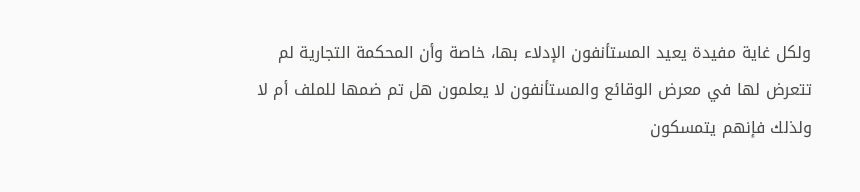ولكل غاية مفيدة يعيد المستأنفون الإدلاء بها، خاصة وأن المحكمة التجارية لم تتعرض لها في معرض الوقائع والمستأنفون لا يعلمون هل تم ضمها للملف أم لا ولذلك فإنهم يتمسكون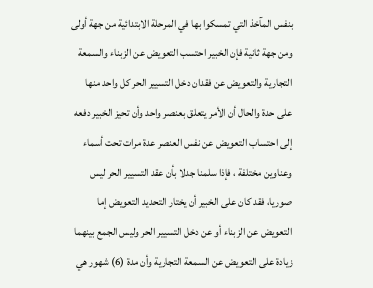بنفس المآخذ التي تمسكوا بها في المرحلة الابتدائية من جهة أولى ومن جهة ثانية فإن الخبير احتسب التعويض عن الزبناء والسمعة التجارية والتعويض عن فقدان دخل التسيير الحر كل واحد منها على حدة والحال أن الأمر يتعلق بعنصر واحد وأن تحيز الخبير دفعه إلى احتساب التعويض عن نفس العنصر عدة مرات تحت أسماء وعناوین مختلفة ، فإذا سلمنا جدلا بأن عقد التسيير الحر ليس صوريا، فقد كان على الخبير أن يختار التحديد التعويض إما التعويض عن الزبناء أو عن دخل التسيير الحر وليس الجمع بينهما زيادة على التعويض عن السمعة التجارية وأن مدة (6) شهور هي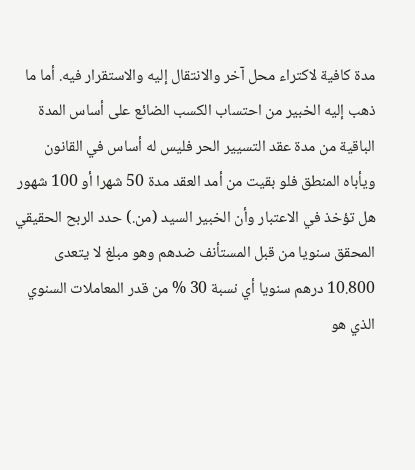مدة كافية لاكتراء محل آخر والانتقال إليه والاستقرار فيه. أما ما ذهب إليه الخبير من احتساب الكسب الضائع على أساس المدة الباقية من مدة عقد التسيير الحر فليس له أساس في القانون ويأباه المنطق فلو بقيت من أمد العقد مدة 50 شهرا أو 100 شهور هل تؤخذ في الاعتبار وأن الخبير السيد (من.) حدد الربح الحقيقي المحقق سنويا من قبل المستأنف ضدهم وهو مبلغ لا يتعدى 10.800 درهم سنويا أي نسبة 30 % من قدر المعاملات السنوي الذي هو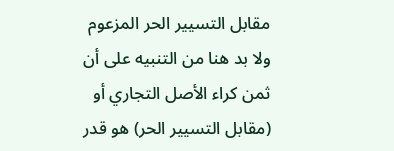مقابل التسيير الحر المزعوم ولا بد هنا من التنبيه على أن ثمن كراء الأصل التجاري أو (مقابل التسيير الحر) هو قدر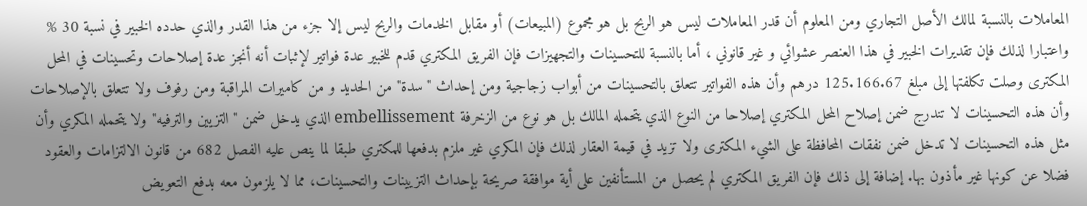المعاملات بالنسبة لمالك الأصل التجاري ومن المعلوم أن قدر المعاملات ليس هو الربح بل هو مجموع (المبيعات) أو مقابل الخدمات والربح ليس إلا جزء من هذا القدر والذي حدده الخبير في نسبة 30 % واعتبارا لذلك فإن تقديرات الخبير في هذا العنصر عشوائي و غير قانوني ، أما بالنسبة للتحسينات والتجهيزات فإن الفريق المكتري قدم للخبير عدة فواتير لإثبات أنه أنجز عدة إصلاحات وتحسينات في المحل المكتری وصلت تكلفتها إلى مبلغ 125.166.67 درهم وأن هذه الفواتير تتعلق بالتحسينات من أبواب زجاجية ومن إحداث "سدة" من الحديد و من كاميرات المراقبة ومن رفوف ولا تتعلق بالإصلاحات وأن هذه التحسينات لا تندرج ضمن إصلاح المحل المكتري إصلاحا من النوع الذي يتحمله المالك بل هو نوع من الزخرفة embellissement الذي يدخل ضمن "التزيين والترفيه" ولا يتحمله المكري وأن مثل هذه التحسينات لا تدخل ضمن نفقات المحافظة على الشيء المكتری ولا تزيد في قيمة العقار لذلك فإن المكري غير ملزم بدفعها للمكتري طبقا لما ينص عليه الفصل 682 من قانون الالتزامات والعقود فضلا عن كونها غير مأذون بها. إضافة إلى ذلك فإن الفريق المكتري لم يحصل من المستأنفين على أية موافقة صريحة بإحداث التزيينات والتحسينات، مما لا يلزمون معه بدفع التعويض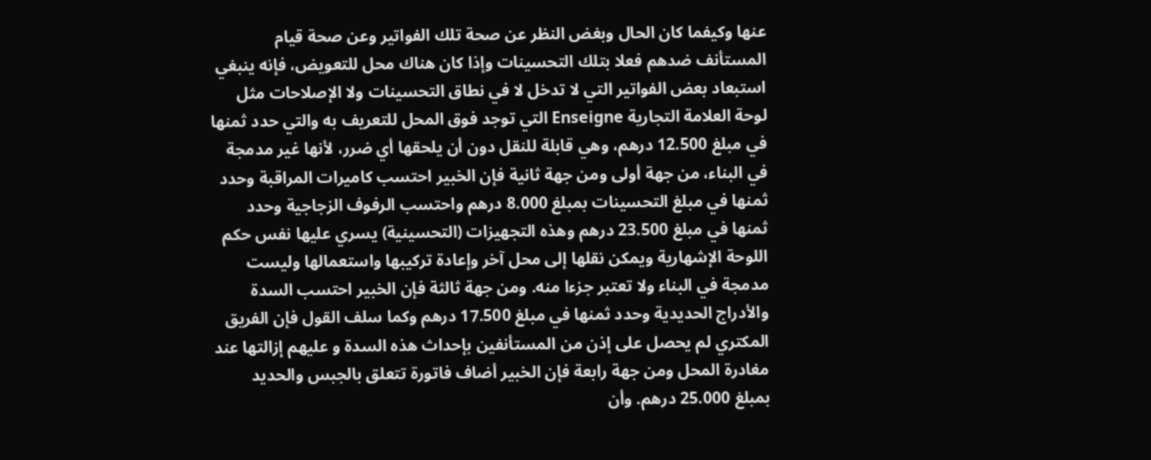عنها وكيفما كان الحال وبغض النظر عن صحة تلك الفواتير وعن صحة قيام المستأنف ضدهم فعلا بتلك التحسينات وإذا كان هناك محل للتعويض، فإنه ينبغي استبعاد بعض الفواتير التي لا تدخل لا في نطاق التحسينات ولا الإصلاحات مثل لوحة العلامة التجارية Enseigne التي توجد فوق المحل للتعريف به والتي حدد ثمنها في مبلغ 12.500 درهم، وهي قابلة للنقل دون أن يلحقها أي ضرر، لأنها غير مدمجة في البناء، من جهة أولى ومن جهة ثانية فإن الخبير احتسب كاميرات المراقبة وحدد ثمنها في مبلغ التحسينات بمبلغ 8.000 درهم واحتسب الرفوف الزجاجية وحدد ثمنها في مبلغ 23.500 درهم وهذه التجهيزات (التحسينية) يسري عليها نفس حكم اللوحة الإشهارية ويمكن نقلها إلى محل آخر وإعادة تركيبها واستعمالها وليست مدمجة في البناء ولا تعتبر جزءا منه. ومن جهة ثالثة فإن الخبير احتسب السدة والأدراج الحديدية وحدد ثمنها في مبلغ 17.500 درهم وكما سلف القول فإن الفريق المكتري لم يحصل على إذن من المستأنفين بإحداث هذه السدة و عليهم إزالتها عند مغادرة المحل ومن جهة رابعة فإن الخبير أضاف فاتورة تتعلق بالجبس والحديد بمبلغ 25.000 درهم. وأن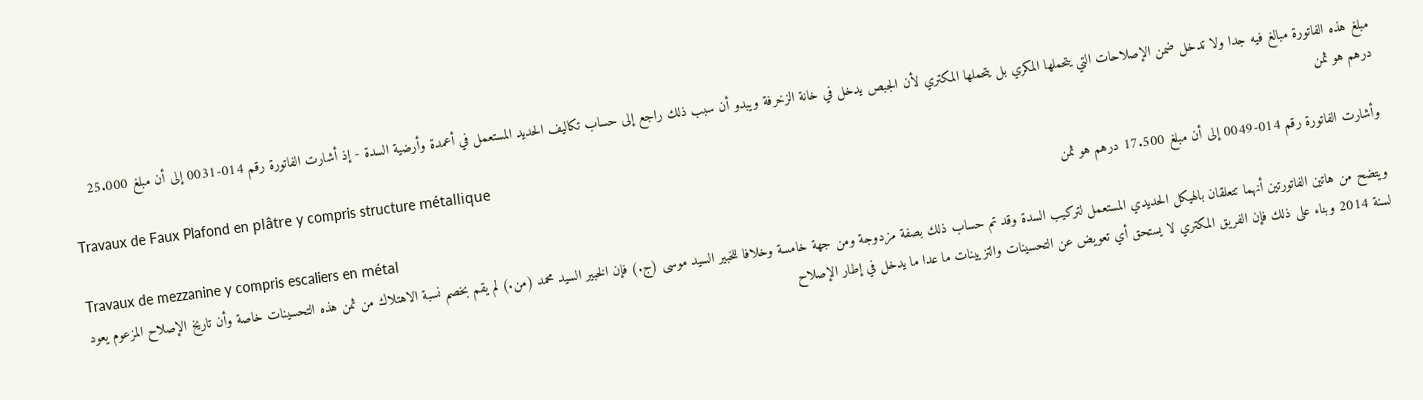مبلغ هذه الفاتورة مبالغ فيه جدا ولا تدخل ضمن الإصلاحات التي يتحملها المكري بل يتحملها المكتري لأن الجبص يدخل في خانة الزخرفة ويبدو أن سبب ذلك راجع إلى حساب تكاليف الحديد المستعمل في أعمدة وأرضية السدة - إذ أشارت الفاتورة رقم 014-0031 إلى أن مبلغ 25.000 درهم هو ثمن
Travaux de Faux Plafond en plâtre y compris structure métallique
وأشارت الفاتورة رقم 014-0049 إلى أن مبلغ 17.500 درهم هو ثمن
Travaux de mezzanine y compris escaliers en métal
ويتضح من هاتين الفاتورتين أنهما تتعلقان بالهيكل الحديدي المستعمل لتركيب السدة وقد تم حساب ذلك بصفة مزدوجة ومن جهة خامسة وخلافا للخبير السيد موسى (ج.) فإن الخبير السيد محمد (من.) لم يقم بخصم نسبة الاهتلاك من ثمن هذه التحسينات خاصة وأن تاريخ الإصلاح المزعوم يعود لسنة 2014 وبناء على ذلك فإن الفريق المكتري لا يستحق أي تعويض عن التحسينات والتزيينات ما عدا ما يدخل في إطار الإصلاح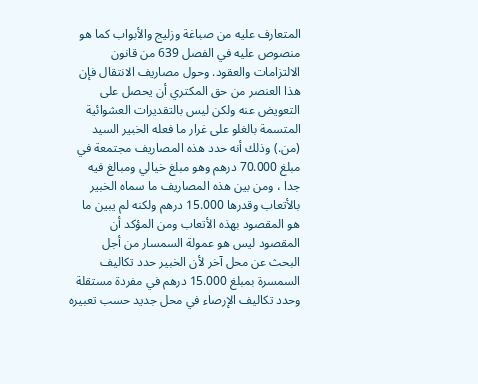المتعارف عليه من صباغة وزليج والأبواب كما هو منصوص عليه في الفصل 639 من قانون الالتزامات والعقود. وحول مصاريف الانتقال فإن هذا العنصر من حق المكتري أن يحصل على التعويض عنه ولكن ليس بالتقديرات العشوائية المتسمة بالغلو على غرار ما فعله الخبير السيد (من.) وذلك أنه حدد هذه المصاريف مجتمعة في مبلغ 70.000 درهم وهو مبلغ خيالي ومبالغ فيه جدا ، ومن بين هذه المصاريف ما سماه الخبير بالأتعاب وقدرها 15.000 درهم ولكنه لم يبين ما هو المقصود بهذه الأتعاب ومن المؤكد أن المقصود ليس هو عمولة السمسار من أجل البحث عن محل آخر لأن الخبير حدد تكاليف السمسرة بمبلغ 15.000 درهم في مفردة مستقلة وحدد تكاليف الإرصاء في محل جدید حسب تعبيره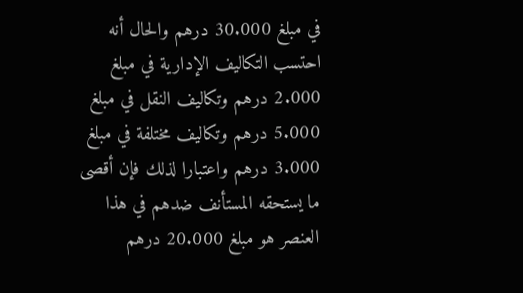في مبلغ 30.000 درهم والحال أنه احتسب التكاليف الإدارية في مبلغ 2.000 درهم وتكاليف النقل في مبلغ 5.000 درهم وتكاليف مختلفة في مبلغ 3.000 درهم واعتبارا لذلك فإن أقصى ما يستحقه المستأنف ضدهم في هذا العنصر هو مبلغ 20.000 درهم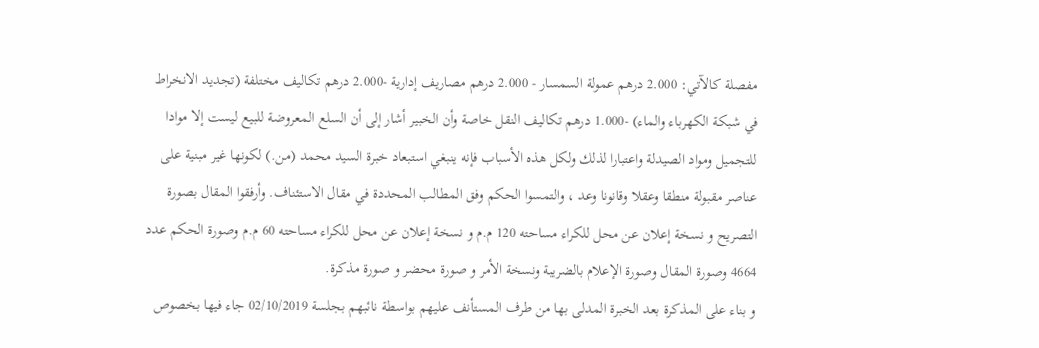مفصلة كالآتي: 2.000 درهم عمولة السمسار - 2.000 درهم مصاريف إدارية -2.000 درهم تكاليف مختلفة (تجديد الانخراط في شبكة الكهرباء والماء) -1.000 درهم تكاليف النقل خاصة وأن الخبير أشار إلى أن السلع المعروضة للبيع ليست إلا موادا للتجميل ومواد الصيدلة واعتبارا لذلك ولكل هذه الأسباب فإنه ينبغي استبعاد خبرة السيد محمد (من.) لكونها غير مبنية على عناصر مقبولة منطقا وعقلا وقانونا وعد ، والتمسوا الحكم وفق المطالب المحددة في مقال الاستئناف. وأرفقوا المقال بصورة التصريح و نسخة إعلان عن محل للكراء مساحته 120 م.م و نسخة إعلان عن محل للكراء مساحته 60 م.م وصورة الحكم عدد 4664 وصورة المقال وصورة الإعلام بالضريبة ونسخة الأمر و صورة محضر و صورة مذكرة.
و بناء على المذكرة بعد الخبرة المدلى بها من طرف المستأنف عليهم بواسطة نائبهم بجلسة 02/10/2019 جاء فيها بخصوص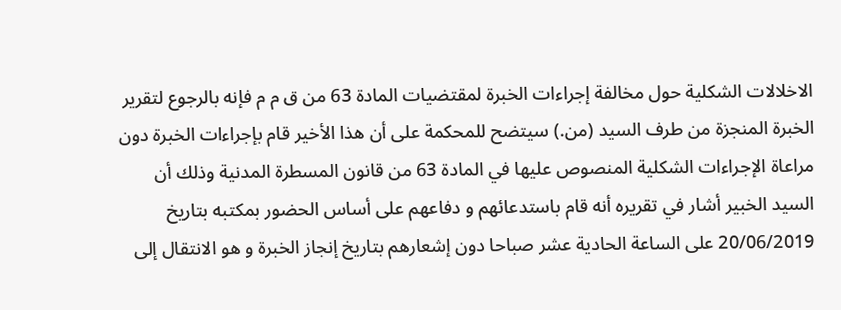الاخلالات الشكلية حول مخالفة إجراءات الخبرة لمقتضيات المادة 63 من ق م م فإنه بالرجوع لتقرير الخبرة المنجزة من طرف السيد (من.) سيتضح للمحكمة على أن هذا الأخير قام بإجراءات الخبرة دون مراعاة الإجراءات الشكلية المنصوص عليها في المادة 63 من قانون المسطرة المدنية وذلك أن السيد الخبير أشار في تقريره أنه قام باستدعائهم و دفاعهم على أساس الحضور بمكتبه بتاريخ 20/06/2019 على الساعة الحادية عشر صباحا دون إشعارهم بتاريخ إنجاز الخبرة و هو الانتقال إلى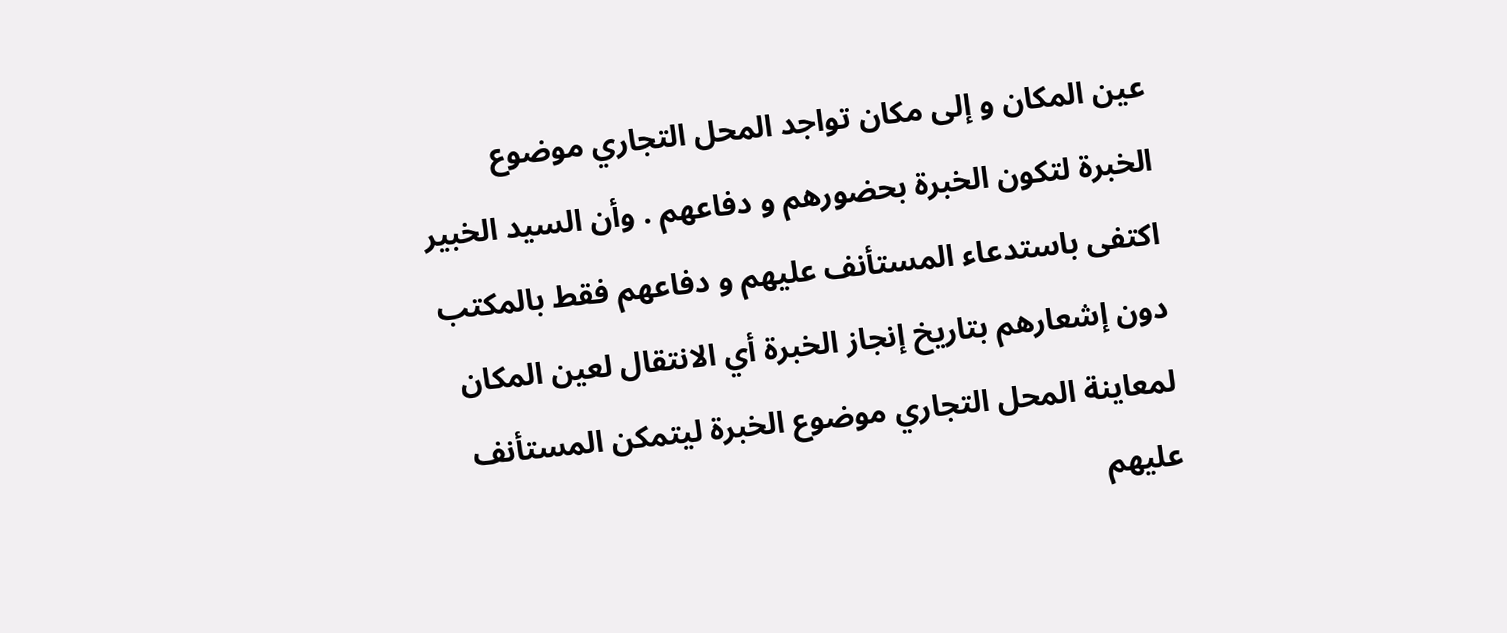عين المكان و إلى مكان تواجد المحل التجاري موضوع الخبرة لتكون الخبرة بحضورهم و دفاعهم . وأن السيد الخبير اكتفى باستدعاء المستأنف عليهم و دفاعهم فقط بالمكتب دون إشعارهم بتاريخ إنجاز الخبرة أي الانتقال لعين المكان لمعاينة المحل التجاري موضوع الخبرة ليتمكن المستأنف عليهم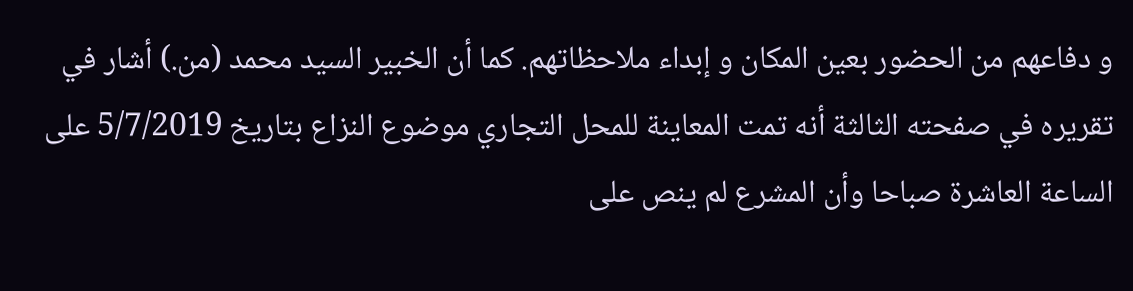و دفاعهم من الحضور بعين المكان و إبداء ملاحظاتهم. كما أن الخبير السيد محمد (من.) أشار في تقريره في صفحته الثالثة أنه تمت المعاينة للمحل التجاري موضوع النزاع بتاريخ 5/7/2019 على الساعة العاشرة صباحا وأن المشرع لم ينص على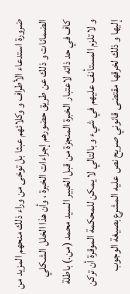ضرورة استدعاء الأطراف و وكلائهم عبثا بل توخی من وراء ذلك منحهم المزيد من الضمانات و ذلك عن طريق حضورهم إجراءات الخبرة ، وأن هذا الخلل الشكلي كاف في حد ذاته لاعتبار الخبرة المنجزة من قبل الخبير السيد محمد (من.) باطلة و لا تلزم المستأنف عليهم في شيء و بالتالي لا يمكن للمحكمة الموقرة أن تركن إليها و ذلك لخرقها مقتضى قانوني صريح نص عليه المشرع بصيغة الوجوب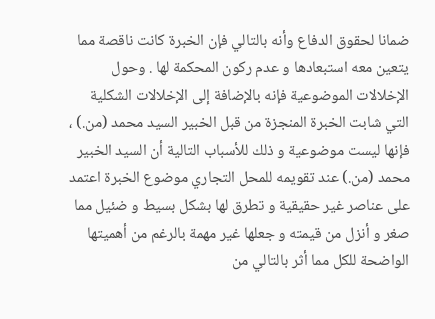ضمانا لحقوق الدفاع وأنه بالتالي فإن الخبرة كانت ناقصة مما يتعين معه استبعادها و عدم ركون المحكمة لها . وحول الإخلالات الموضوعية فإنه بالإضافة إلى الإخلالات الشكلية التي شابت الخبرة المنجزة من قبل الخبير السيد محمد (من.) ، فإنها ليست موضوعية و ذلك للأسباب التالية أن السيد الخبير محمد (من.) عند تقويمه للمحل التجاري موضوع الخبرة اعتمد على عناصر غير حقيقية و تطرق لها بشكل بسيط و ضئيل مما صغر و أنزل من قيمته و جعلها غير مهمة بالرغم من أهميتها الواضحة للكل مما أثر بالتالي من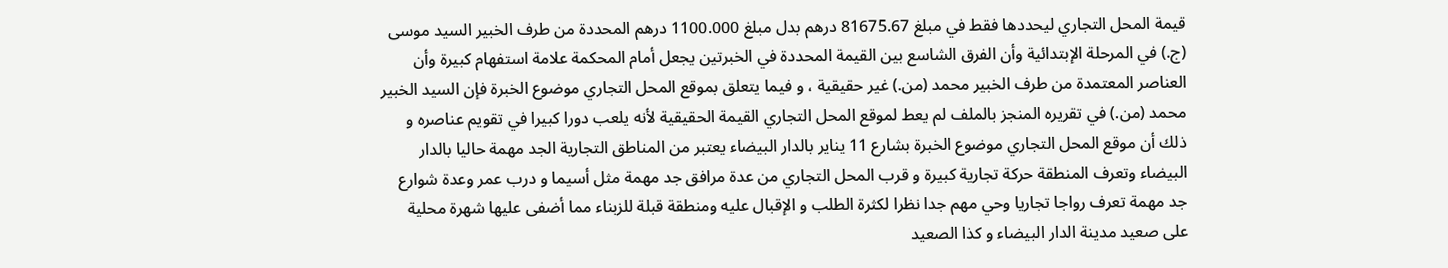قيمة المحل التجاري ليحددها فقط في مبلغ 81675.67 درهم بدل مبلغ 1100.000 درهم المحددة من طرف الخبير السيد موسى (ج.) في المرحلة الإبتدائية وأن الفرق الشاسع بين القيمة المحددة في الخبرتين يجعل أمام المحكمة علامة استفهام كبيرة وأن العناصر المعتمدة من طرف الخبير محمد (من.) غير حقيقية ، و فيما يتعلق بموقع المحل التجاري موضوع الخبرة فإن السيد الخبير محمد (من.) في تقريره المنجز بالملف لم يعط لموقع المحل التجاري القيمة الحقيقية لأنه يلعب دورا كبيرا في تقويم عناصره و ذلك أن موقع المحل التجاري موضوع الخبرة بشارع 11 يناير بالدار البيضاء يعتبر من المناطق التجارية الجد مهمة حاليا بالدار البيضاء وتعرف المنطقة حركة تجارية كبيرة و قرب المحل التجاري من عدة مرافق جد مهمة مثل أسيما و درب عمر وعدة شوارع جد مهمة تعرف رواجا تجاريا وحي مهم جدا نظرا لكثرة الطلب و الإقبال عليه ومنطقة قبلة للزبناء مما أضفى عليها شهرة محلية على صعيد مدينة الدار البيضاء و كذا الصعيد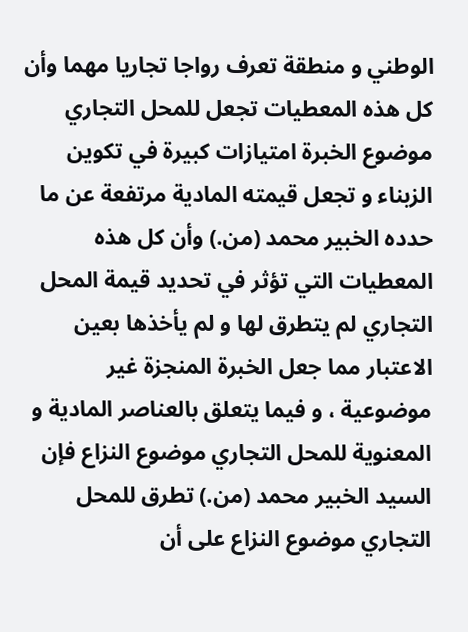الوطني و منطقة تعرف رواجا تجاريا مهما وأن كل هذه المعطيات تجعل للمحل التجاري موضوع الخبرة امتيازات كبيرة في تكوين الزبناء و تجعل قيمته المادية مرتفعة عن ما حدده الخبير محمد (من.) وأن كل هذه المعطيات التي تؤثر في تحديد قيمة المحل التجاري لم يتطرق لها و لم يأخذها بعين الاعتبار مما جعل الخبرة المنجزة غير موضوعية ، و فيما يتعلق بالعناصر المادية و المعنوية للمحل التجاري موضوع النزاع فإن السيد الخبير محمد (من.) تطرق للمحل التجاري موضوع النزاع على أن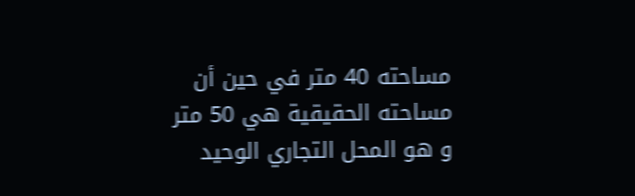مساحته 40 متر في حين أن مساحته الحقيقية هي 50 متر و هو المحل التجاري الوحيد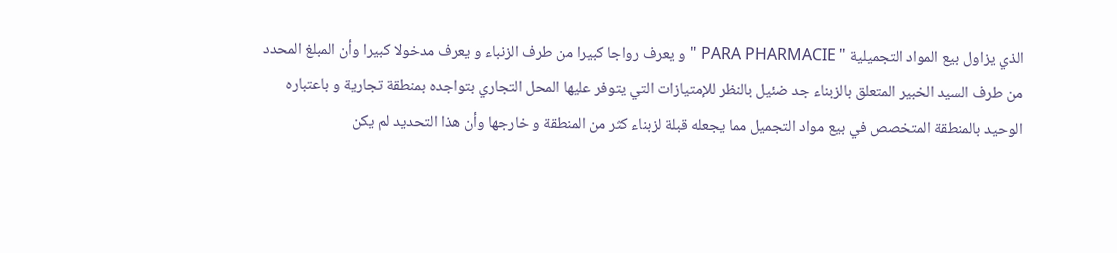الذي يزاول بيع المواد التجميلية " PARA PHARMACIE " و يعرف رواجا كبيرا من طرف الزنباء و يعرف مدخولا كبيرا وأن المبلغ المحدد من طرف السيد الخبير المتعلق بالزبناء جد ضئيل بالنظر للإمتيازات التي يتوفر عليها المحل التجاري بتواجده بمنطقة تجارية و باعتباره الوحيد بالمنطقة المتخصص في بيع مواد التجميل مما يجعله قبلة لزبناء كثر من المنطقة و خارجها وأن هذا التحديد لم يكن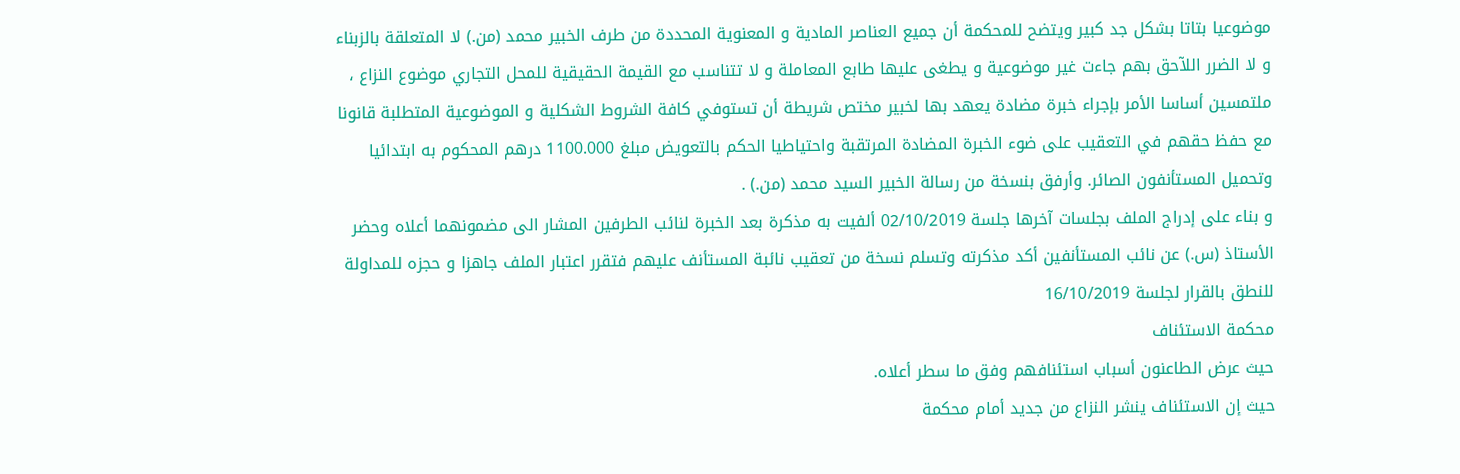موضوعيا بتاتا بشكل جد كبير ويتضح للمحكمة أن جميع العناصر المادية و المعنوية المحددة من طرف الخبير محمد (من.) لا المتعلقة بالزبناء و لا الضرر اللآحق بهم جاءت غير موضوعية و يطغى عليها طابع المعاملة و لا تتناسب مع القيمة الحقيقية للمحل التجاري موضوع النزاع ، ملتمسين أساسا الأمر بإجراء خبرة مضادة يعهد بها لخبير مختص شريطة أن تستوفي كافة الشروط الشكلية و الموضوعية المتطلبة قانونا مع حفظ حقهم في التعقيب على ضوء الخبرة المضادة المرتقبة واحتياطيا الحكم بالتعويض مبلغ 1100.000 درهم المحكوم به ابتدائيا وتحميل المستأنفون الصائر. وأرفق بنسخة من رسالة الخبير السيد محمد (من.) .
و بناء على إدراج الملف بجلسات آخرها جلسة 02/10/2019 ألفيت به مذكرة بعد الخبرة لنائب الطرفين المشار الى مضمونهما أعلاه وحضر الأستاذ (س.) عن نائب المستأنفين أكد مذكرته وتسلم نسخة من تعقيب نائبة المستأنف عليهم فتقرر اعتبار الملف جاهزا و حجزه للمداولة للنطق بالقرار لجلسة 16/10/2019
محكمة الاستئناف
حيث عرض الطاعنون أسباب استئنافهم وفق ما سطر أعلاه.
حيث إن الاستئناف ينشر النزاع من جديد أمام محكمة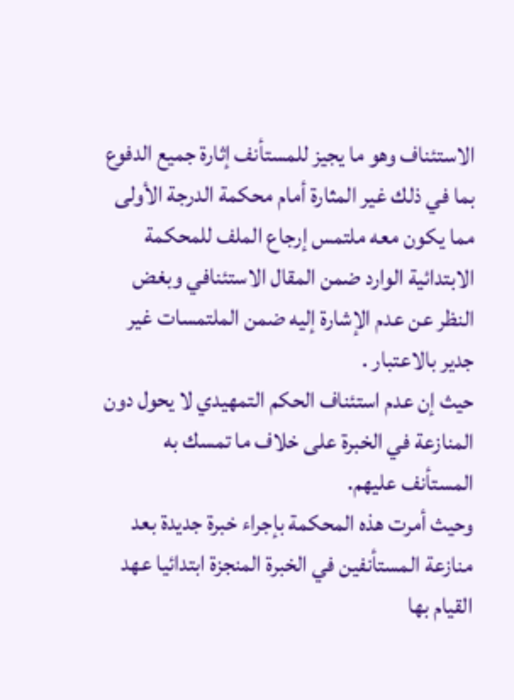الاستئناف وهو ما يجيز للمستأنف إثارة جميع الدفوع بما في ذلك غير المثارة أمام محكمة الدرجة الأولى مما يكون معه ملتمس إرجاع الملف للمحكمة الابتدائية الوارد ضمن المقال الاستئنافي وبغض النظر عن عدم الإشارة إليه ضمن الملتمسات غير جدير بالاعتبار .
حيث إن عدم استئناف الحكم التمهيدي لا يحول دون المنازعة في الخبرة على خلاف ما تمسك به المستأنف عليهم.
وحيث أمرت هذه المحكمة بإجراء خبرة جديدة بعد منازعة المستأنفين في الخبرة المنجزة ابتدائيا عهد القيام بها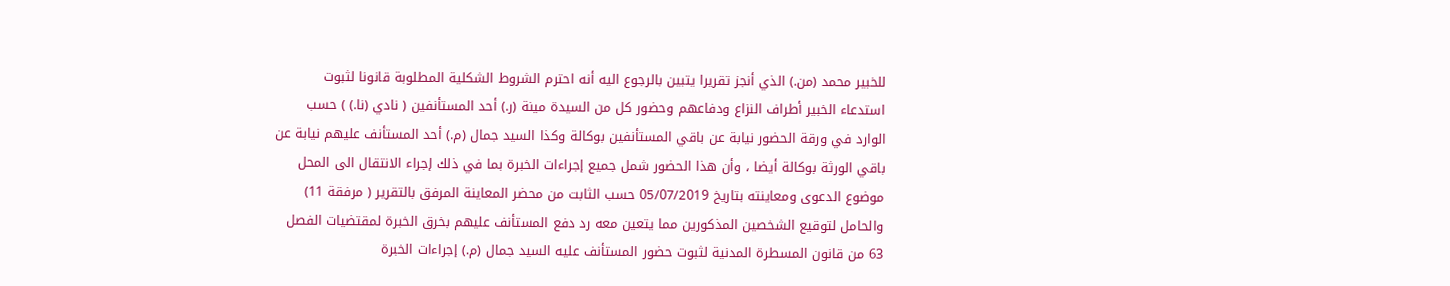للخبير محمد (من.) الذي أنجز تقريرا يتبين بالرجوع اليه أنه احترم الشروط الشكلية المطلوبة قانونا لثبوت استدعاء الخبير أطراف النزاع ودفاعهم وحضور كل من السيدة مينة (ر.) أحد المستأنفين ( نادي (نا.) ) حسب الوارد في ورقة الحضور نيابة عن باقي المستأنفين بوكالة وكذا السيد جمال (م.) أحد المستأنف عليهم نيابة عن باقي الورثة بوكالة أيضا ، وأن هذا الحضور شمل جميع إجراءات الخبرة بما في ذلك إجراء الانتقال الى المحل موضوع الدعوى ومعاينته بتاريخ 05/07/2019 حسب الثابت من محضر المعاينة المرفق بالتقرير ( مرفقة 11) والحامل لتوقيع الشخصين المذكورين مما يتعين معه رد دفع المستأنف عليهم بخرق الخبرة لمقتضيات الفصل 63 من قانون المسطرة المدنية لثبوت حضور المستأنف عليه السيد جمال (م.) إجراءات الخبرة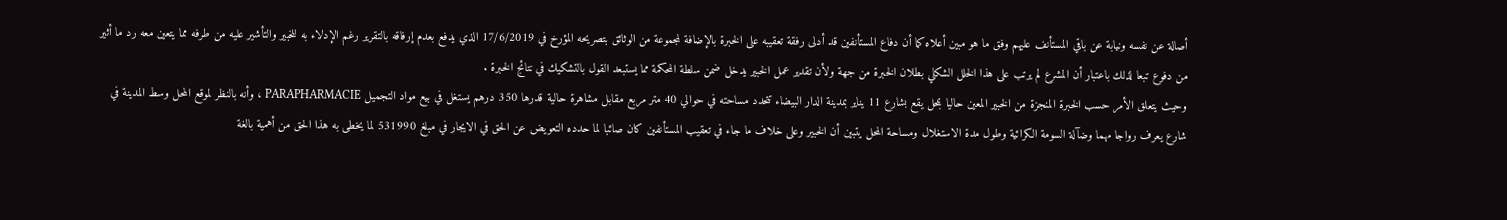أصالة عن نفسه ونيابة عن باقي المستأنف عليهم وفق ما هو مبين أعلاه كما أن دفاع المستأنفين قد أدلى رفقة تعقيبه على الخبرة بالإضافة لمجموعة من الوثائق بتصريحه المؤرخ في 17/6/2019 الذي يدفع بعدم إرفاقه بالتقرير رغم الإدلاء به للخبير والتأشير عليه من طرفه مما يتعين معه رد ما أثير من دفوع تبعا لذلك باعتبار أن المشرع لم يرتب على هذا الخلل الشكلي بطلان الخبرة من جهة ولأن تقدير عمل الخبير يدخل ضمن سلطة المحكمة مما يستبعد القول بالتشكيك في نتائج الخبرة .
وحيث يتعلق الأمر حسب الخبرة المنجزة من الخبير المعين حاليا بمحل يقع بشارع 11 يناير بمدينة الدار البيضاء تتحدد مساحته في حوالي 40 متر مربع مقابل مشاهرة حالية قدرها 350 درهم يستغل في بيع مواد التجميل PARAPHARMACIE ، وأنه بالنظر لموقع المحل وسط المدينة في شارع يعرف رواجا مهما وضآلة السومة الكرائية وطول مدة الاستغلال ومساحة المحل يتبين أن الخبير وعلى خلاف ما جاء في تعقيب المستأنفين كان صائبا لما حدده التعويض عن الحق في الايجار في مبلغ 531990 لما يخطى به هذا الحق من أهمية بالغة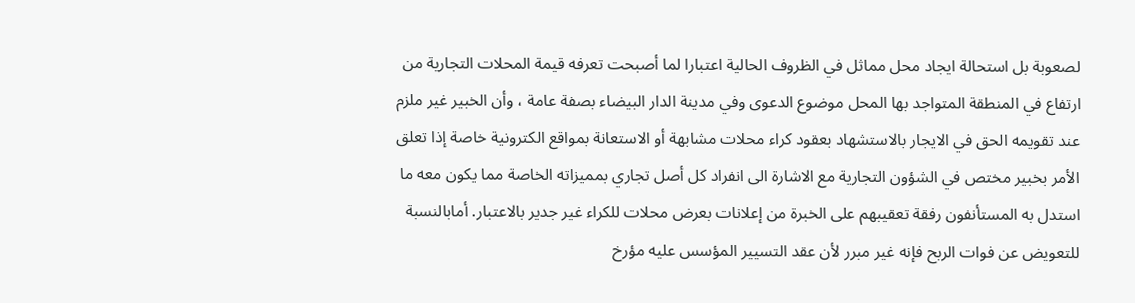لصعوبة بل استحالة ايجاد محل مماثل في الظروف الحالية اعتبارا لما أصبحت تعرفه قيمة المحلات التجارية من ارتفاع في المنطقة المتواجد بها المحل موضوع الدعوى وفي مدينة الدار البيضاء بصفة عامة ، وأن الخبير غير ملزم عند تقويمه الحق في الايجار بالاستشهاد بعقود كراء محلات مشابهة أو الاستعانة بمواقع الكترونية خاصة إذا تعلق الأمر بخبير مختص في الشؤون التجارية مع الاشارة الى انفراد كل أصل تجاري بمميزاته الخاصة مما يكون معه ما استدل به المستأنفون رفقة تعقيبهم على الخبرة من إعلانات بعرض محلات للكراء غير جدير بالاعتبار. أمابالنسبة للتعويض عن فوات الربح فإنه غير مبرر لأن عقد التسيير المؤسس عليه مؤرخ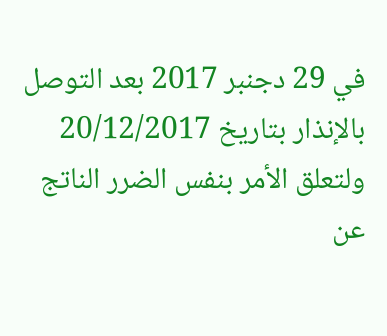في 29 دجنبر 2017 بعد التوصل بالإنذار بتاريخ 20/12/2017 ولتعلق الأمر بنفس الضرر الناتج عن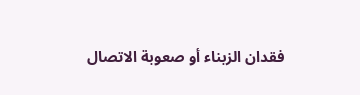فقدان الزبناء أو صعوبة الاتصال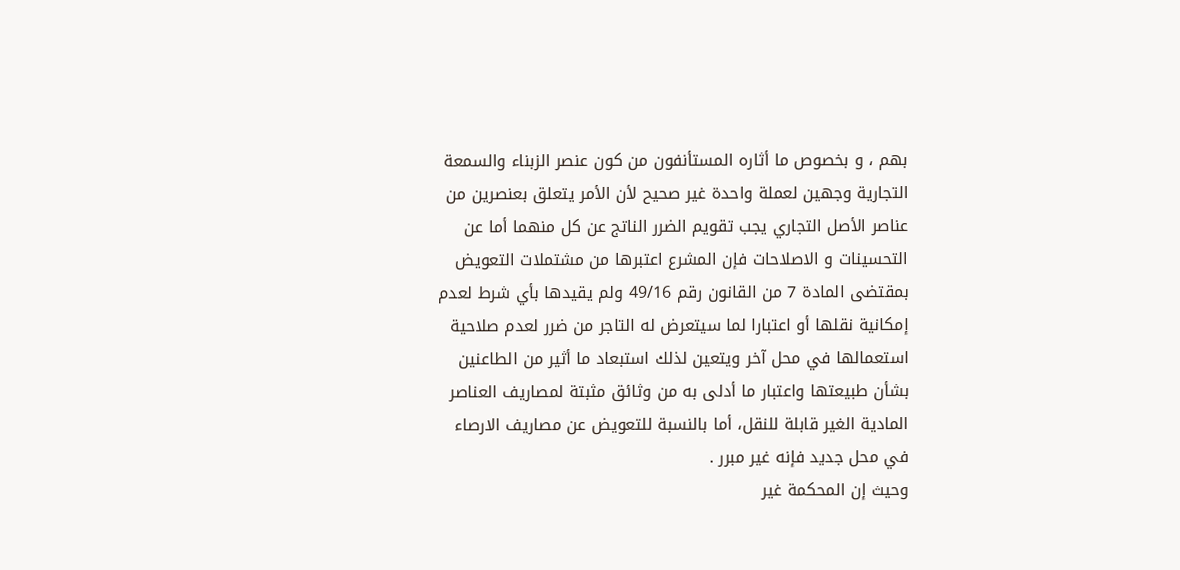بهم ، و بخصوص ما أثاره المستأنفون من كون عنصر الزبناء والسمعة التجارية وجهين لعملة واحدة غير صحيح لأن الأمر يتعلق بعنصرين من عناصر الأصل التجاري يجب تقويم الضرر الناتج عن كل منهما أما عن التحسينات و الاصلاحات فإن المشرع اعتبرها من مشتملات التعويض بمقتضى المادة 7 من القانون رقم 49/16 ولم يقيدها بأي شرط لعدم إمكانية نقلها أو اعتبارا لما سيتعرض له التاجر من ضرر لعدم صلاحية استعمالها في محل آخر ويتعين لذلك استبعاد ما أثير من الطاعنين بشأن طبيعتها واعتبار ما أدلى به من وثائق مثبتة لمصاريف العناصر المادية الغير قابلة للنقل، أما بالنسبة للتعويض عن مصاريف الارصاء في محل جديد فإنه غير مبرر .
وحيث إن المحكمة غير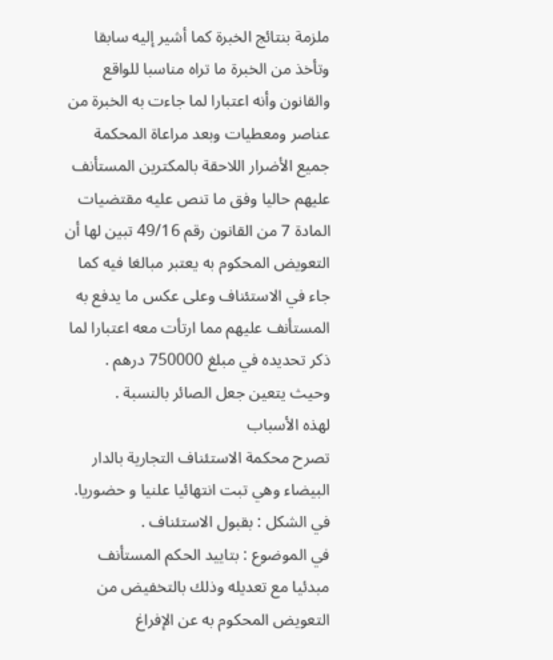ملزمة بنتائج الخبرة كما أشير إليه سابقا وتأخذ من الخبرة ما تراه مناسبا للواقع والقانون وأنه اعتبارا لما جاءت به الخبرة من عناصر ومعطيات وبعد مراعاة المحكمة جميع الأضرار اللاحقة بالمكترين المستأنف عليهم حاليا وفق ما تنص عليه مقتضيات المادة 7 من القانون رقم 49/16 تبين لها أن التعويض المحكوم به يعتبر مبالغا فيه كما جاء في الاستئناف وعلى عكس ما يدفع به المستأنف عليهم مما ارتأت معه اعتبارا لما ذكر تحديده في مبلغ 750000 درهم .
وحيث يتعين جعل الصائر بالنسبة .
لهذه الأسباب
تصرح محكمة الاستئناف التجارية بالدار البيضاء وهي تبت انتهائيا علنيا و حضوريا.
في الشكل : بقبول الاستئناف .
في الموضوع : بتاييد الحكم المستأنف مبدئيا مع تعديله وذلك بالتخفيض من التعويض المحكوم به عن الإفراغ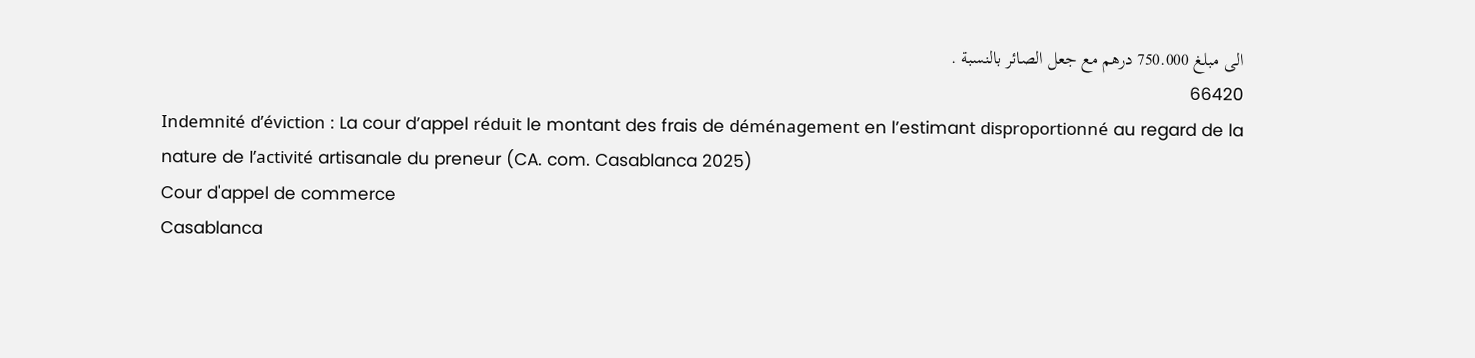الى مبلغ 750.000 درهم مع جعل الصائر بالنسبة .
66420
Indemnité d’éviction : La cour d’appel réduit le montant des frais de déménagement en l’estimant disproportionné au regard de la nature de l’activité artisanale du preneur (CA. com. Casablanca 2025)
Cour d'appel de commerce
Casablanca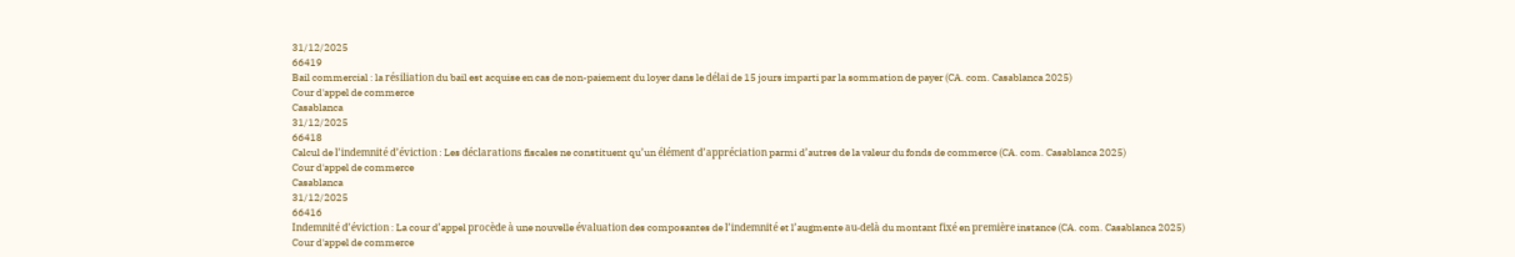31/12/2025
66419
Bail commercial : la résiliation du bail est acquise en cas de non-paiement du loyer dans le délai de 15 jours imparti par la sommation de payer (CA. com. Casablanca 2025)
Cour d'appel de commerce
Casablanca
31/12/2025
66418
Calcul de l’indemnité d’éviction : Les déclarations fiscales ne constituent qu’un élément d’appréciation parmi d’autres de la valeur du fonds de commerce (CA. com. Casablanca 2025)
Cour d'appel de commerce
Casablanca
31/12/2025
66416
Indemnité d’éviction : La cour d’appel procède à une nouvelle évaluation des composantes de l’indemnité et l’augmente au-delà du montant fixé en première instance (CA. com. Casablanca 2025)
Cour d'appel de commerce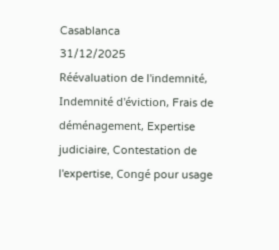Casablanca
31/12/2025
Réévaluation de l'indemnité, Indemnité d'éviction, Frais de déménagement, Expertise judiciaire, Contestation de l'expertise, Congé pour usage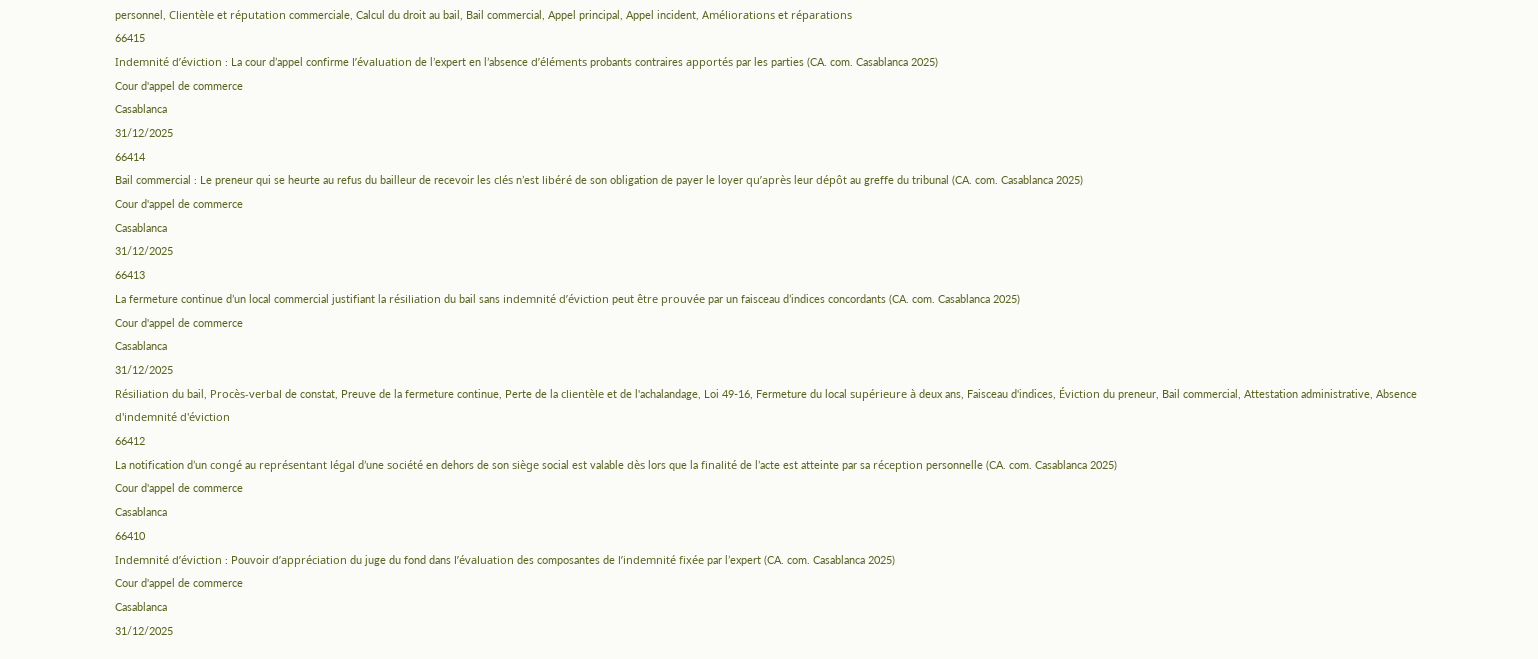personnel, Clientèle et réputation commerciale, Calcul du droit au bail, Bail commercial, Appel principal, Appel incident, Améliorations et réparations
66415
Indemnité d’éviction : La cour d’appel confirme l’évaluation de l’expert en l’absence d’éléments probants contraires apportés par les parties (CA. com. Casablanca 2025)
Cour d'appel de commerce
Casablanca
31/12/2025
66414
Bail commercial : Le preneur qui se heurte au refus du bailleur de recevoir les clés n’est libéré de son obligation de payer le loyer qu’après leur dépôt au greffe du tribunal (CA. com. Casablanca 2025)
Cour d'appel de commerce
Casablanca
31/12/2025
66413
La fermeture continue d’un local commercial justifiant la résiliation du bail sans indemnité d’éviction peut être prouvée par un faisceau d’indices concordants (CA. com. Casablanca 2025)
Cour d'appel de commerce
Casablanca
31/12/2025
Résiliation du bail, Procès-verbal de constat, Preuve de la fermeture continue, Perte de la clientèle et de l'achalandage, Loi 49-16, Fermeture du local supérieure à deux ans, Faisceau d'indices, Éviction du preneur, Bail commercial, Attestation administrative, Absence d'indemnité d'éviction
66412
La notification d’un congé au représentant légal d’une société en dehors de son siège social est valable dès lors que la finalité de l’acte est atteinte par sa réception personnelle (CA. com. Casablanca 2025)
Cour d'appel de commerce
Casablanca
66410
Indemnité d’éviction : Pouvoir d’appréciation du juge du fond dans l’évaluation des composantes de l’indemnité fixée par l’expert (CA. com. Casablanca 2025)
Cour d'appel de commerce
Casablanca
31/12/2025